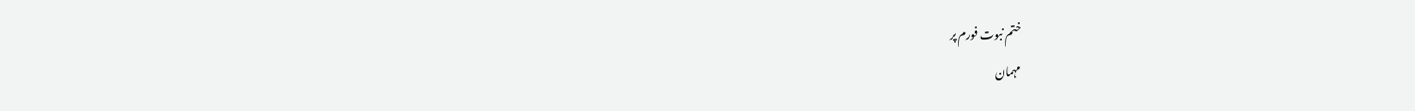ختم نبوت فورم پر
مہمان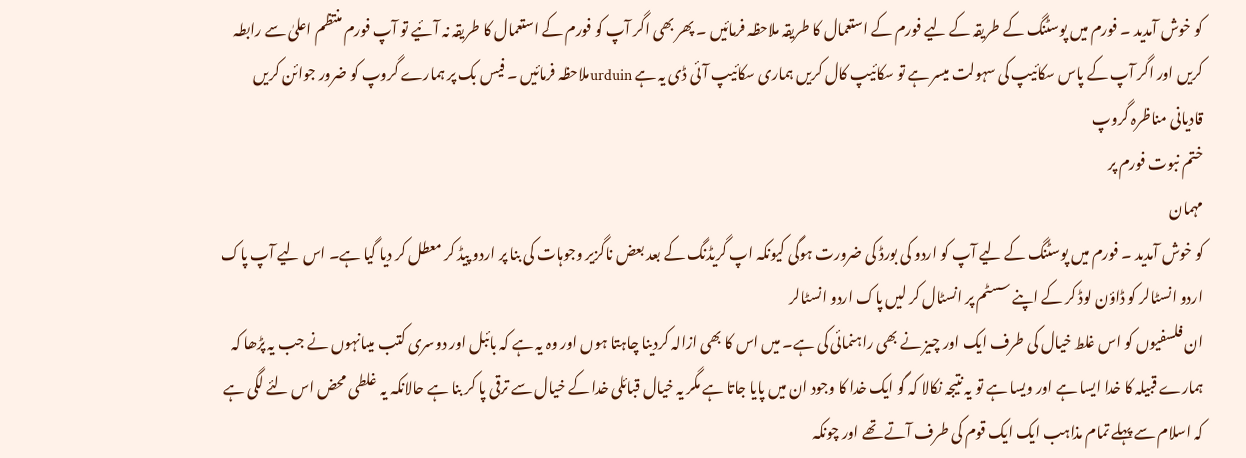کو خوش آمدید ۔ فورم میں پوسٹنگ کے طریقہ کے لیے فورم کے استعمال کا طریقہ ملاحظہ فرمائیں ۔ پھر بھی اگر آپ کو فورم کے استعمال کا طریقہ نہ آئیے تو آپ فورم منتظم اعلیٰ سے رابطہ کریں اور اگر آپ کے پاس سکائیپ کی سہولت میسر ہے تو سکائیپ کال کریں ہماری سکائیپ آئی ڈی یہ ہے urduinملاحظہ فرمائیں ۔ فیس بک پر ہمارے گروپ کو ضرور جوائن کریں قادیانی مناظرہ گروپ
ختم نبوت فورم پر
مہمان
کو خوش آمدید ۔ فورم میں پوسٹنگ کے لیے آپ کو اردو کی بورڈ کی ضرورت ہوگی کیونکہ اپ گریڈنگ کے بعد بعض ناگزیر وجوہات کی بنا پر اردو پیڈ کر معطل کر دیا گیا ہے۔ اس لیے آپ پاک اردو انسٹالر کو ڈاؤن لوڈ کر کے اپنے سسٹم پر انسٹال کر لیں پاک اردو انسٹالر
ان فلسفیوں کو اس غلط خیال کی طرف ایک اور چیز نے بھی راہنمائی کی ہے۔ میں اس کا بھی ازالہ کردینا چاہتا ہوں اور وہ یہ ہے کہ بائبل اور دوسری کتب میںانہوں نے جب یہ پڑھا کہ ہمارے قبیلہ کا خدا ایسا ہے اور ویسا ہے تو یہ نتیجہ نکالا کہ گو ایک خدا کا وجود ان میں پایا جاتا ہے مگر یہ خیال قبائلی خدا کے خیال سے ترقی پا کر بنا ہے حالانکہ یہ غلطی محض اس لئے لگی ہے کہ اسلام سے پہلے تمام مذاہب ایک ایک قوم کی طرف آتے تھے اور چونکہ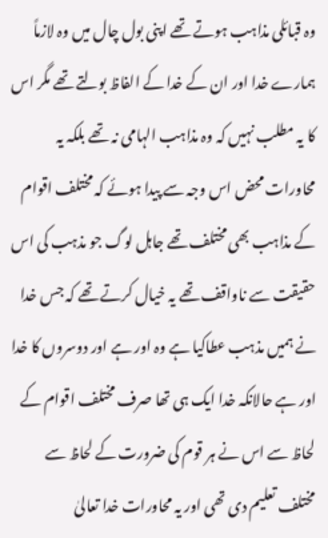وہ قبائلی مذاہب ہوتے تھے اپنی بول چال میں وہ لازماً ہمارے خدا اور ان کے خدا کے الفاظ بولتے تھے مگر اس کا یہ مطلب نہیں کہ وہ مذاہب الہامی نہ تھے بلکہ یہ محاورات محض اس وجہ سے پیدا ہوئے کہ مختلف اقوام کے مذاہب بھی مختلف تھے جاہل لوگ جو مذہب کی اس حقیقت سے ناواقف تھے یہ خیال کرتے تھے کہ جس خدا نے ہمیں مذہب عطاکیا ہے وہ اور ہے اور دوسروں کا خدا اور ہے حالانکہ خدا ایک ہی تھا صرف مختلف اقوام کے لحاظ سے اس نے ہر قوم کی ضرورت کے لحاظ سے مختلف تعلیم دی تھی اور یہ محاورات خدا تعالیٰ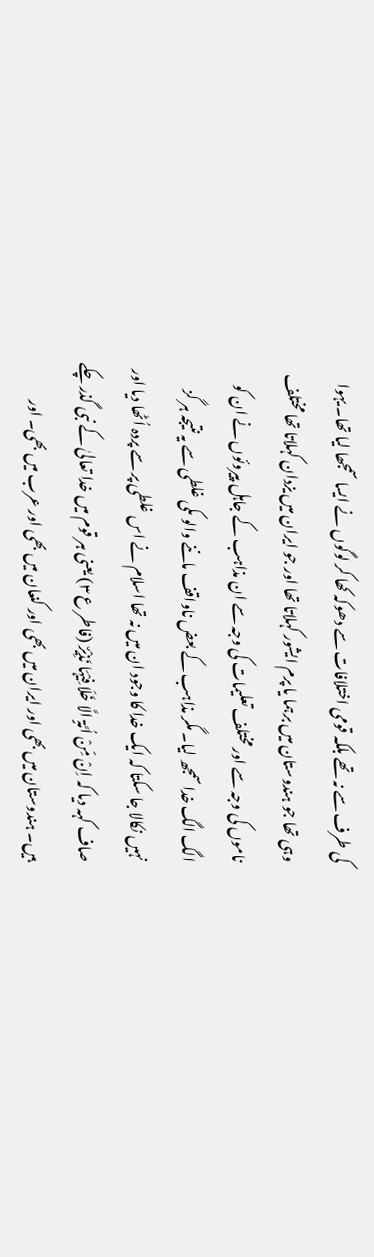کی طرف سے نہ تھے بلکہ قومی اختلافات سے دھوکہ کھا کر لوگوں نے ایسا سمجھا لیا تھا۔ یہوا وہی تھا جو ہندوستان میں برہما یا پرم ایشور کہلاتا تھا اور جو ایران میں یزدان کہلاتا تھا مختلف ناموں کی وجہ سے اور مختلف تعلیمات کی وجہ سے ان مذاہب کے جاہل پیروئوں نے ان کو الگ الگ خدا سمجھ لیا۔ مگر مذاہب کے بعض ناواقف ماننے والو ںکی غلطی سے یہ نتیجہ ہر گز نہیں نکالا جا سکتا کہ ایک خدا کا وجود ان میں نہ تھا اسلام نے اس غلطی پر سے پردہ اُٹھا دیا اور صاف کہہ دیا کہ اِنْ مِّنْ اُمَّۃٍ الَّا خَلَا فِیْہَا نَذِیْرٌ (فاطر ع ۳) یعنی ہر قوم میں خدا تعالیٰ کے نبی گذر چکے ہیں۔ ہندوستان میں بھی اور ایران میں بھی اور کنعان میں بھی اور عرب میں بھی۔ اور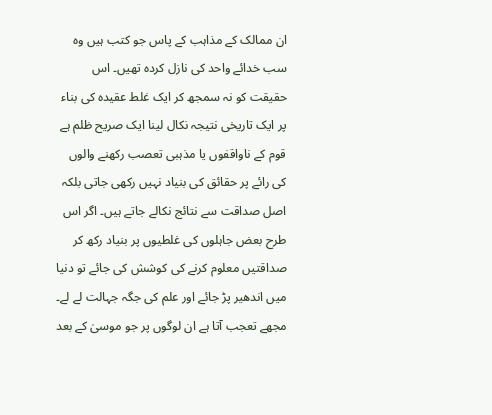ان ممالک کے مذاہب کے پاس جو کتب ہیں وہ سب خدائے واحد کی نازل کردہ تھیں۔ اس حقیقت کو نہ سمجھ کر ایک غلط عقیدہ کی بناء پر ایک تاریخی نتیجہ نکال لینا ایک صریح ظلم ہے قوم کے ناواقفوں یا مذہبی تعصب رکھنے والوں کی رائے پر حقائق کی بنیاد نہیں رکھی جاتی بلکہ اصل صداقت سے نتائج نکالے جاتے ہیں۔ اگر اس طرح بعض جاہلوں کی غلطیوں پر بنیاد رکھ کر صداقتیں معلوم کرنے کی کوشش کی جائے تو دنیا میں اندھیر پڑ جائے اور علم کی جگہ جہالت لے لے۔
مجھے تعجب آتا ہے ان لوگوں پر جو موسیٰ کے بعد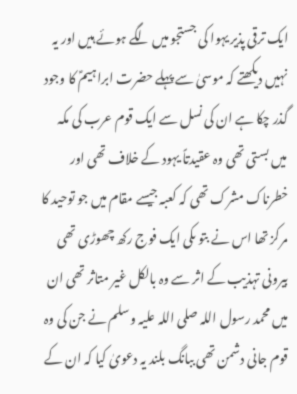ایک ترقی پذیر یہوا کی جستجو میں لگے ہوئے ہیں اور یہ نہیں دیکھتے کہ موسیٰ سے پہلے حضرت ابراہیمؑ کا وجود گذر چکا ہے ان کی نسل سے ایک قوم عرب کی مکہ میں بستی تھی وہ عقیدتاً یہود کے خلاف تھی اور خطرناک مشرک تھی کہ کعبہ جیسے مقام میں جو توحید کا مرکز تھا اس نے بتو ںکی ایک فوج رکھ چھوڑی تھی بیرونی تہذیب کے اثر سے وہ بالکل غیر متاثر تھی ان میں محمد رسول اللہ صلی اللہ علیہ وسلم نے جن کی وہ قوم جانی دشمن تھی ببانگ بلند یہ دعویٰ کیا کہ ان کے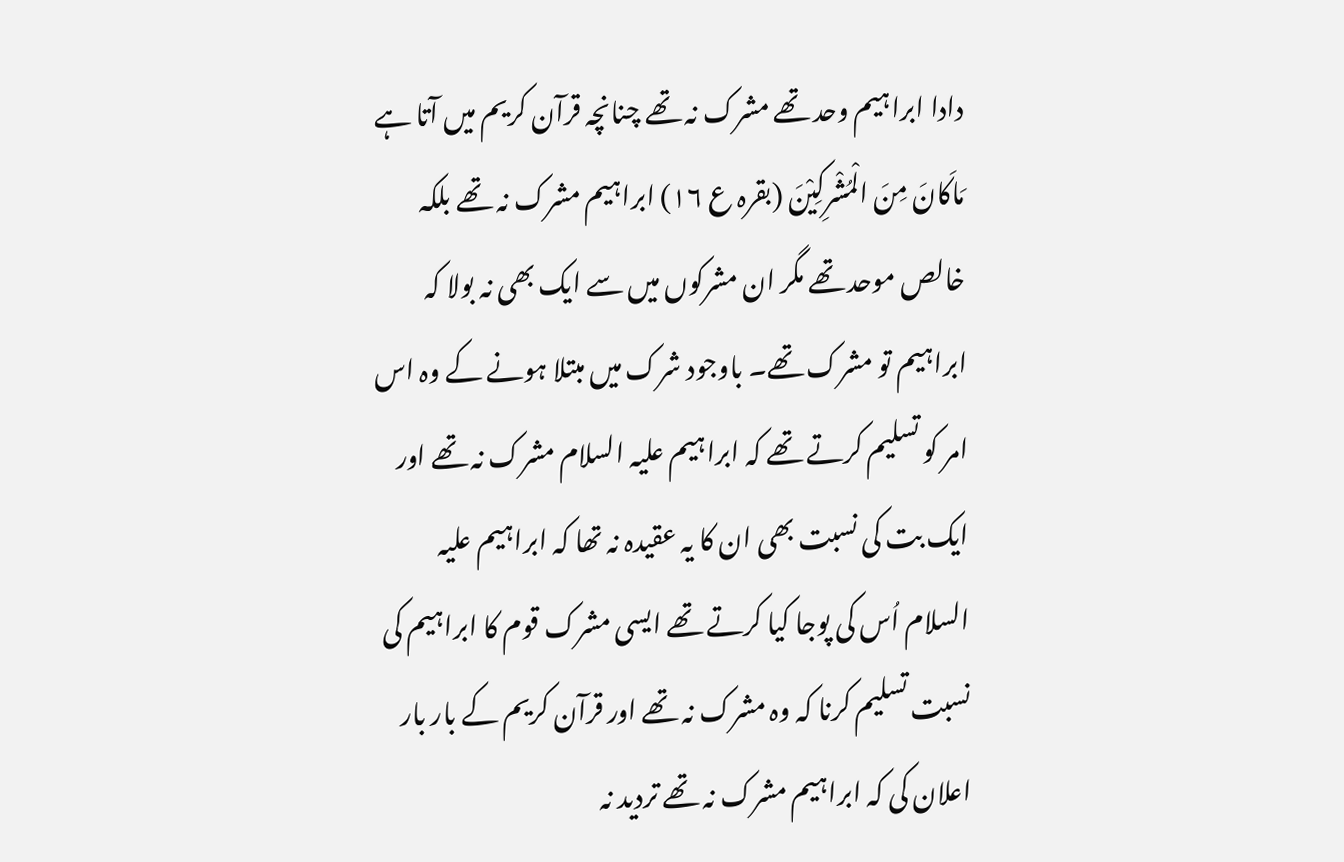دادا ابراہیم وحد تھے مشرک نہ تھے چنانچہ قرآن کریم میں آتا ہے مَاکَانَ مِنَ الْمُشْرِکِیْنَ (بقرہ ع ۱۶) ابراہیم مشرک نہ تھے بلکہ خالص موحد تھے مگر ان مشرکوں میں سے ایک بھی نہ بولا کہ ابراہیم تو مشرک تھے۔ باوجود شرک میں مبتلا ہونے کے وہ اس امر کو تسلیم کرتے تھے کہ ابراہیم علیہ السلام مشرک نہ تھے اور ایک بت کی نسبت بھی ان کا یہ عقیدہ نہ تھا کہ ابراہیم علیہ السلام اُس کی پوجا کیا کرتے تھے ایسی مشرک قوم کا ابراہیم کی نسبت تسلیم کرنا کہ وہ مشرک نہ تھے اور قرآن کریم کے بار بار اعلان کی کہ ابراہیم مشرک نہ تھے تردید نہ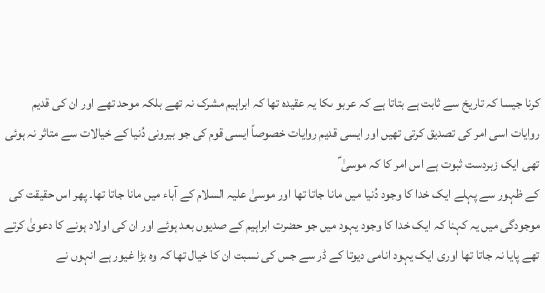کرنا جیسا کہ تاریخ سے ثابت ہے بتاتا ہے کہ عربو ںکا یہ عقیدہ تھا کہ ابراہیم مشرک نہ تھے بلکہ موحد تھے اور ان کی قدیم روایات اسی امر کی تصدیق کرتی تھیں اور ایسی قدیم روایات خصوصاً ایسی قوم کی جو بیرونی دُنیا کے خیالات سے متاثر نہ ہوئی تھی ایک زبردست ثبوت ہے اس امر کا کہ موسیٰ ؑ
کے ظہور سے پہلے ایک خدا کا وجود دُنیا میں مانا جاتا تھا اور موسیٰ علیہ السلام کے آباء میں مانا جاتا تھا۔ پھر اس حقیقت کی موجودگی میں یہ کہنا کہ ایک خدا کا وجود یہود میں جو حضرت ابراہیم کے صدیوں بعد ہوئے اور ان کی اولاد ہونے کا دعویٰ کرتے تھے پایا نہ جاتا تھا اوری ایک یہود انامی دیوتا کے ڈر سے جس کی نسبت ان کا خیال تھا کہ وہ بڑا غیور ہے انہوں نے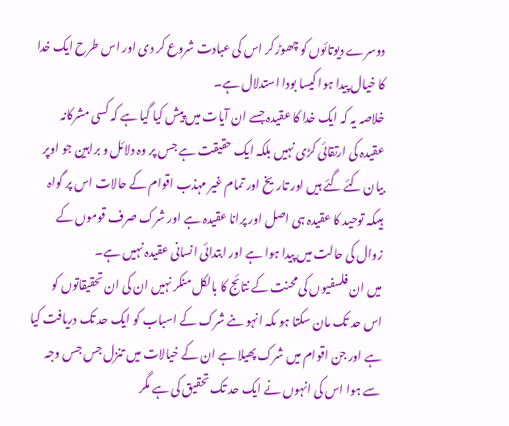دوسرے دیوتائوں کو چھوڑ کر اس کی عبادت شروع کر دی اور اس طرح ایک خدا کا خیال پیدا ہوا کیسا بودا استدلال ہے۔
خلاصہ یہ کہ ایک خدا کا عقیدہ جسے ان آیات میں پیش کیا گیا ہے کہ کسی مشرکانہ عقیدہ کی ارتقائی کڑی نہیں بلکہ ایک حقیقت ہے جس پر وہ دلائل و براہین جو اوپر بیان کئے گئے ہیں اور تاریخ اور تمام غیر مہذب اقوام کے حالات اس پر گواہ ہیںکہ توحید کا عقیدہ ہی اصل اور پرانا عقیدہ ہے اور شرک صرف قوموں کے زوال کی حالت میں پیدا ہوا ہے اور ابتدائی انسانی عقیدہ نہیں ہے۔
میں ان فلسفیوں کی محنت کے نتائج کا بالکل منکر نہیں ان کی ان تحقیقاتوں کو اس حد تک مان سکتا ہو ںکہ انہو ںنے شرک کے اسباب کو ایک حد تک دریافت کیا ہے اور جن اقوام میں شرک پھیلا ہے ان کے خیالات میں تنزل جس جس وجہ سے ہوا اس کی انہوں نے ایک حد تک تحقیق کی ہے مگر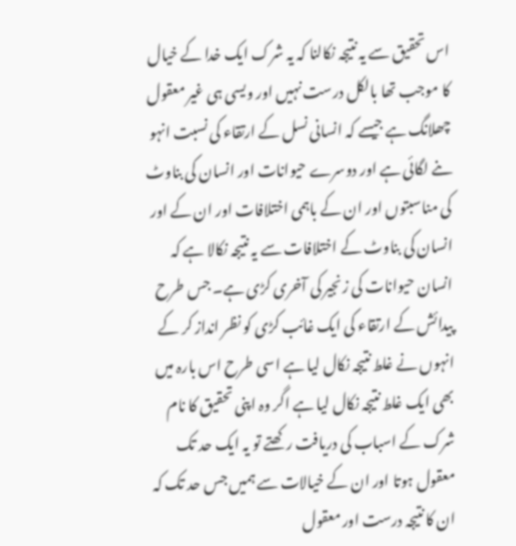اس تحقیق سے یہ نتیجہ نکالنا کہ یہ شرک ایک خدا کے خیال کا موجب تھا بالکل درست نہیں اور ویسی ہی غیر معقول چھلانگ ہے جیسے کہ انسانی نسل کے ارتقاء کی نسبت انہو ںنے لگائی ہے اور دوسرے حیوانات اور انسان کی بناوٹ کی مناسبتوں اور ان کے باہمی اختلافات اور ان کے اور انسان کی بناوٹ کے اختلافات سے یہ نتیجہ نکالا ہے کہ انسان حیوانات کی زنجیر کی آخری کڑی ہے۔ جس طرح پیدائش کے ارتقاء کی ایک غائب کڑی کو نظر انداز کر کے انہوں نے غلط نتیجہ نکال لیا ہے اسی طرح اس بارہ میں بھی ایک غلط نتیجہ نکال لیا ہے اگر وہ اپنی تحقیق کا نام شرک کے اسباب کی دریافت رکھتے تو یہ ایک حد تک معقول ہوتا اور ان کے خیالات سے ہمیں جس حد تک کہ ان کا نتیجہ درست اور معقول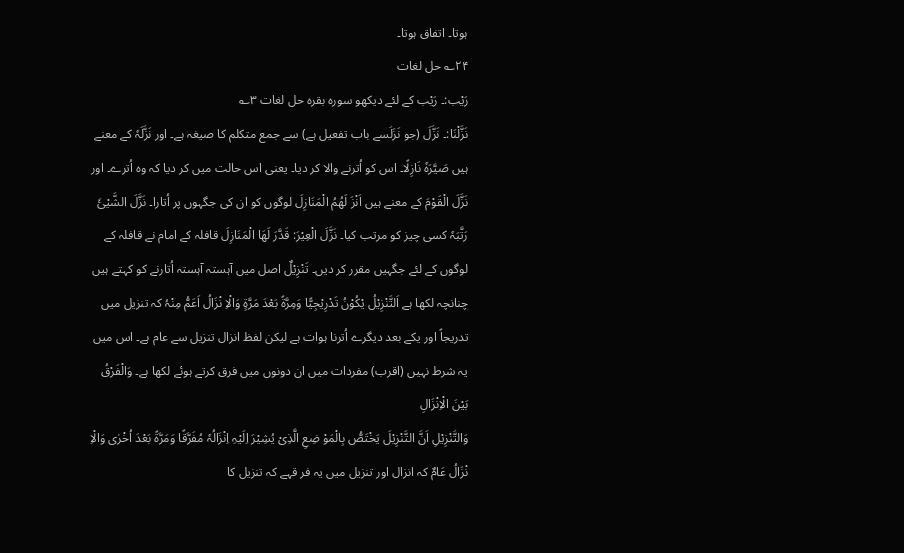ہوتا۔ اتفاق ہوتا۔
۲۴؎ حل لغات
رَیْب:۔ رَیْب کے لئے دیکھو سورہ بقرہ حل لغات ۳؎
نَزَّلْنَا:۔ نَزَّلَ (جو نَزَلَسے باب تفعیل ہے) سے جمع متکلم کا صیغہ ہے۔ اور نَزَّلَہٗ کے معنے ہیں صَیَّرَہٗ نَازِلًا۔ اس کو اُترنے والا کر دیا۔ یعنی اس حالت میں کر دیا کہ وہ اُترے۔ اور نَزَّلَ الْقَوْمَ کے معنے ہیں اَنْزَ لَھُمُ الْمَنَازِلَ لوگوں کو ان کی جگہوں پر اُتارا۔ نَزَّلَ الشَّیْئَ رَتَّبَہٗ کسی چیز کو مرتب کیا۔ نَزَّلَ الْعِیْرَ: قَدَّرَ لَھَا الْمَنَازِلَ قافلہ کے امام نے قافلہ کے لوگوں کے لئے جگہیں مقرر کر دیں۔ تَنْزِیْلٌ اصل میں آہستہ آہستہ اُتارنے کو کہتے ہیں چنانچہ لکھا ہے اَلتَّنْزِیْلُ یْکُوْنُ تَدْرِیْجِیًّا وَمِرَّۃً بَعْدَ مَرَّۃٍ وَالْاِ نْزَالُ اَعَمُّ مِنْہُ کہ تنزیل میں تدریجاً اور یکے بعد دیگرے اُترنا ہوات ہے لیکن لفظ انزال تنزیل سے عام ہے۔ اس میں یہ شرط نہیں (اقرب) مفردات میں ان دونوں میں فرق کرتے ہوئے لکھا ہے۔ وَالْفَرْقُ بَیْنَ الْاِنْزَالِ
وَالتَّنْزِیْلِ اَنَّ التَّنْزِیْلَ یَخْتَصُّ بِالْمَوْ ضِعِ الَّذِیْ یُشِیْرَ اِلَیْہِ اِنْزَالُہٗ مُفَرَّقًا وَمَرَّۃً بَعْدَ اُخْرٰی وَالْاِ نْزَالُ عَامٌ کہ انزال اور تنزیل میں یہ فر قہے کہ تنزیل کا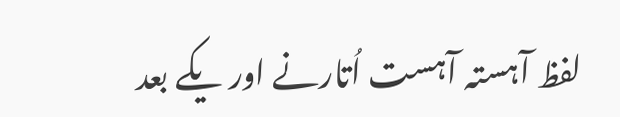لفظ آہستہ آہست اُتارنے اور یکے بعد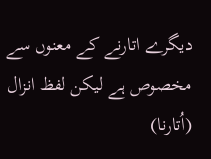دیگرے اتارنے کے معنوں سے مخصوص ہے لیکن لفظ انزال (اُتارنا)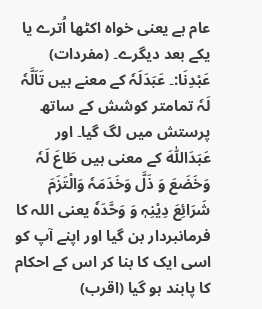عام ہے یعنی خواہ اکٹھا اُترے یا یکے بعد دیگرے۔ (مفردات)
عَبْدِنَا:۔ عَبَدَلَہٗ کے معنے ہیں تَاَلَّہٗ لَہٗ تمامتر کوشش کے ساتھ پرستش میں لگ گیا۔ اور عَبَدَاللّٰہَ کے معنی ہیں طَاعَ لَہٗ وَخَضَعَ وَ ذَلَّ وَخَدَمَہٗ وَالْتَزَمَ شَرَائِعَ دِیْنِہٖ وَ وَحَّدَہٗ یعنی اللہ کا فرمانبردار بن گیا اور اپنے آپ کو اسی ایک کا بنا کر اس کے احکام کا پابند ہو گیا (اقرب)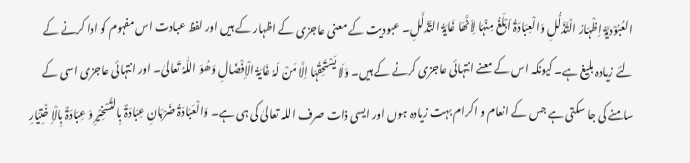العُبُوْدیَّۃُ اِظْہَارُ الْتَّذَلُّلِ وَالْعِبَادَۃُ اَبْلَغُ مِنْہَا لِاَنَّھَا غَایَۃُ التَّذَلَّلِ۔ عبودیت کے معنی عاجزی کے اظہار کے ہیں اور لفظ عبادت اس مفہوم کو ادا کرنے کے لئے زیادہ بلیغ ہے۔ کیونکہ اس کے معنے انتہائی عاجزی کرنے کے ہیں۔ وَلَا یَسْتَحِقُہَا اِلَّا مَنْ لَہٗ غَایَۃُ الْاِفْضَالِ وَھُوَ اللّٰہُ تَعالیٰ۔ اور انتہائی عاجزی اسی کے سامنے کی جا سکتی ہے جس کے انعام و اکرام بہت زیادہ ہوں اور ایسی ذات صرف اللہ تعالیٰ کی ہی ہے۔ وَالْعَبَادَۃُ ضَرْبَانِ عِبَادَۃٌ بِالتَّسْخِیْرِ وَ عِبَادَۃٌ بِالْاِ خْتِیَارِ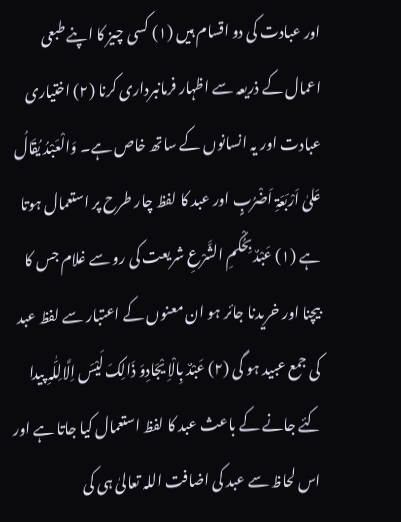اور عبادت کی دو اقسام ہیں (۱) کسی چیز کا اپنے طبعی اعمال کے ذریعہ سے اظہار فرمانبرداری کرنا (۲) اختیاری عبادت اور یہ انسانوں کے ساتھ خاص ہے۔ وَالْعَبْدُ یُقَالُ عَلیٰ اَرْبَعَۃِ اَضْرُبٍ اور عبد کا لفظ چار طرح پر استعمال ہوتا ہے (۱) عَبْدٌ بِحُکْمِ الشَّرْعِ شریعت کی رو سے غلام جس کا بیچنا اور خریدنا جائر ہو ان معنوں کے اعتبار سے لفظ عبد کی جمع عبید ہو گی (۲) عَبْدٌ بِالْاِ یْجَادِوَ ذَالِکَ لَیْسَ اِلَّالِلّٰہِ پیدا کئے جانے کے باعث عبد کا لفظ استعمال کیا جاتا ہے اور اس لحاظ سے عبد کی اضافت اللہ تعالیٰ ہی کی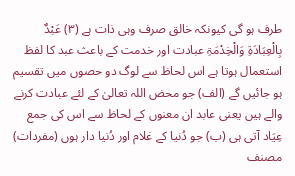طرف ہو گی کیونکہ خالق صرف وہی ذات ہے (۳) عَبْدٌ بِالْعِبَادَۃِ وَالْخِدْمَۃِ عبادت اور خدمت کے باعث عبد کا لفظ استعمال ہوتا ہے اس لحاظ سے لوگ دو حصوں میں تقسیم ہو جائیں گے (الف) جو محض اللہ تعالیٰ کے لئے عبادت کرنے والے ہیں یعنی عابد ان معنوں کے لحاظ سے اس کی جمع عِیَاد آتی ہی (ب) جو دُنیا کے غلام اور دُنیا دار ہوں (مفردات) مصنف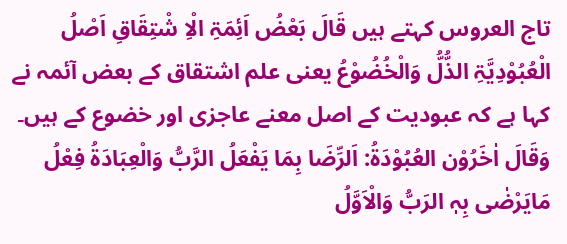تاج العروس کہتے ہیں قَالَ بَعْضُ اَئِمَۃِ الْاِ شْتِقَاقِ اَصْلُ الْعُبُوْدِیَّۃِ الذُّلُّ وَالْخُضُوْعُ یعنی علم اشتقاق کے بعض آئمہ نے کہا ہے کہ عبودیت کے اصل معنے عاجزی اور خضوع کے ہیں۔ وَقَالَ اٰخَرُوْن العُبُوْدَۃُ: اَلرِّضَا بِمَا یَفْعَلُ الرَّبُّ وَالْعِبَادَۃُ فِعْلُ مَایَرْضٰی بِہٖ الرَبُّ وَالْاَوَّلُ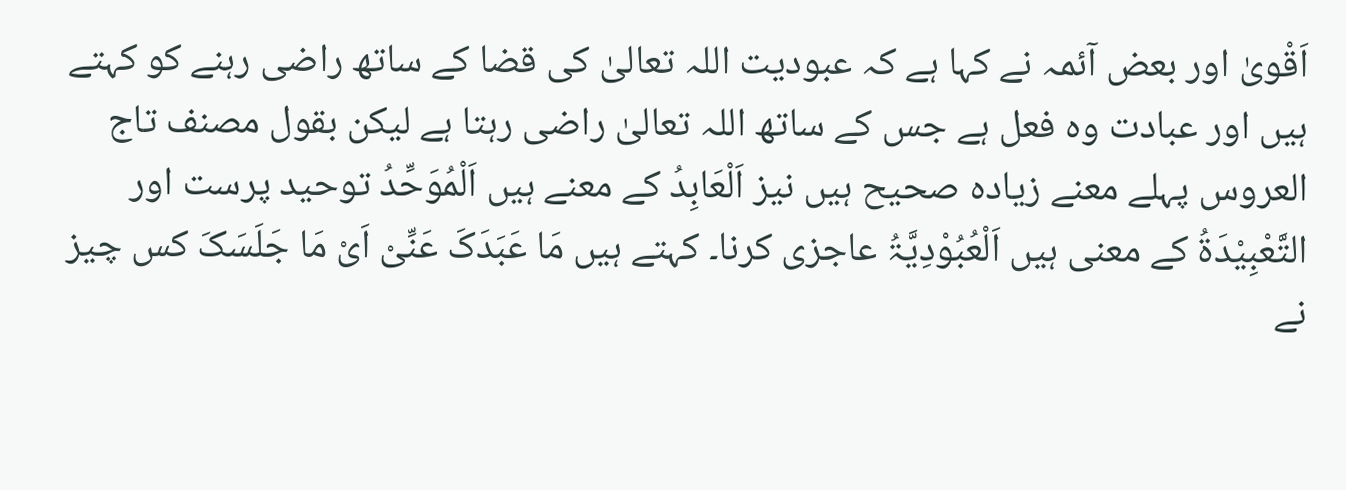اَقْویٰ اور بعض آئمہ نے کہا ہے کہ عبودیت اللہ تعالیٰ کی قضا کے ساتھ راضی رہنے کو کہتے ہیں اور عبادت وہ فعل ہے جس کے ساتھ اللہ تعالیٰ راضی رہتا ہے لیکن بقول مصنف تاج العروس پہلے معنے زیادہ صحیح ہیں نیز اَلْعَابِدُ کے معنے ہیں اَلْمُوَحِّدُ توحید پرست اور التَّعْبِیْدَۃُ کے معنی ہیں اَلْعُبُوْدِیَّۃُ عاجزی کرنا۔ کہتے ہیں مَا عَبَدَکَ عَنِّیْ اَیْ مَا جَلَسَکَ کس چیز نے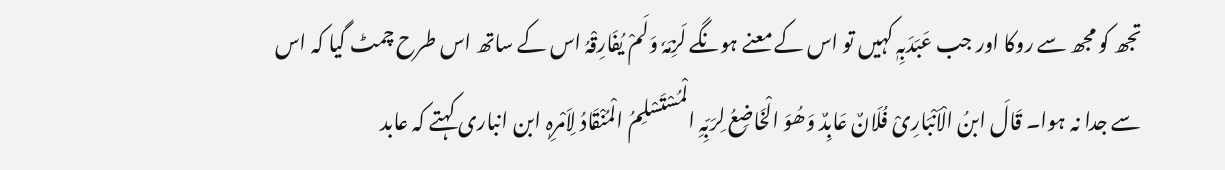تجھ کو مجھ سے روکا اور جب عَبَدَبِہٖ کہیں تو اس کے معنے ہونگے لَزِمَہٗ وَلَمْ یُفَارِقْہُ اس کے ساتھ اس طرح چمٹ گیا کہ اس سے جدا نہ ہوا۔ قَالَ ابنُ الْاَنْبَارِیْ فُلَانٌ عَابِدٌ وَھُوَ الْخَاضِعُ لِرَبِّہِ الْمُسْتَسْلِمُ الْمُنْقَادُ لِاَمْرِہٖ ابن انباری کہتے کہ عابد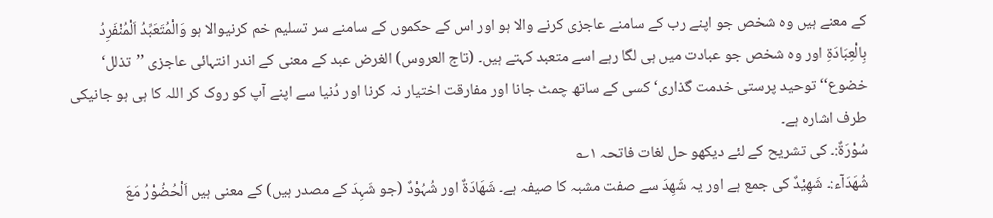کے معنے ہیں وہ شخص جو اپنے رب کے سامنے عاجزی کرنے والا ہو اور اس کے حکموں کے سامنے سر تسلیم خم کرنیوالا ہو وَالْمُتَعَبِّدُ اَلْمُنْفَرِدُ بِالْعِبَادَۃِ اور وہ شخص جو عبادت میں ہی لگا رہے اسے متعبد کہتے ہیں۔ (تاج العروس) الغرض عبد کے معنی کے اندر انتہائی عاجزی ’’تذلل‘ خضوع‘‘ توحید پرستی خدمت گذاری‘ کسی کے ساتھ چمٹ جانا اور مفارقت اختیار نہ کرنا اور دُنیا سے اپنے آپ کو روک کر اللہ کا ہی ہو جانیکی طرف اشارہ ہے۔
سُوْرَۃٌ:۔ کی تشریح کے لئے دیکھو حل لغات فاتحہ ۱؎
شُھَدَآء:۔ شَھِیْدٌ کی جمع ہے اور یہ شَھِدَ سے صفت مشبہ کا صیفہ ہے۔ شَھَادَۃٌ اور شُہُوْدٌ (جو شَہِدَ کے مصدر ہیں) کے معنی ہیں اَلْحُضُوْرُ مَعَ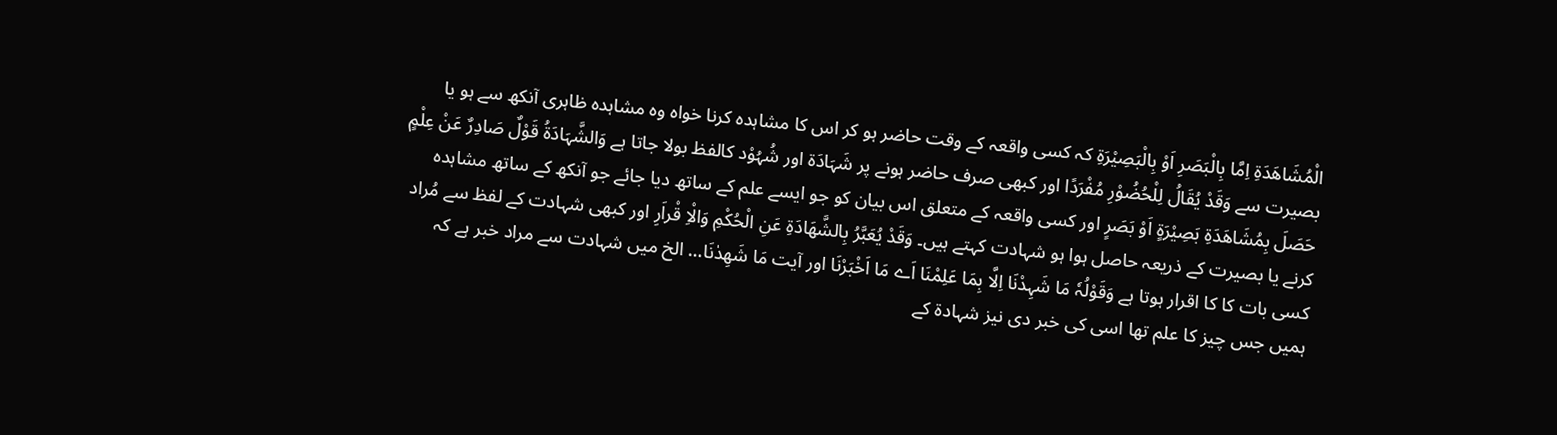الْمُشَاھَدَۃِ اِمَّا بِالْبَصَرِ اَوْ بِالْبَصِیْرَۃِ کہ کسی واقعہ کے وقت حاضر ہو کر اس کا مشاہدہ کرنا خواہ وہ مشاہدہ ظاہری آنکھ سے ہو یا بصیرت سے وَقَدْ یُقَالُ لِلْحُضُوْرِ مُفْرَدًا اور کبھی صرف حاضر ہونے پر شَہَادَۃ اور شُہُوْد کالفظ بولا جاتا ہے وَالشَّہَادَۃُ قَوْلٌ صَادِرٌ عَنْ عِلْمٍ حَصَلَ بِمُشَاھَدَۃِ بَصِیْرَۃٍ اَوْ بَصَرٍ اور کسی واقعہ کے متعلق اس بیان کو جو ایسے علم کے ساتھ دیا جائے جو آنکھ کے ساتھ مشاہدہ کرنے یا بصیرت کے ذریعہ حاصل ہوا ہو شہادت کہتے ہیں۔ وَقَدْ یُعَبَّرُ بِالشَّھَادَۃِ عَنِ الْحُکْمِ وَالْاِ قْراَرِ اور کبھی شہادت کے لفظ سے مُراد کسی بات کا کا اقرار ہوتا ہے وَقَوْلُہٗ مَا شَہِدْنَا اِلَّا بِمَا عَلِمْنَا اَے مَا اَخْبَرْنَا اور آیت مَا شَھِدٰنَا… الخ میں شہادت سے مراد خبر ہے کہ ہمیں جس چیز کا علم تھا اسی کی خبر دی نیز شہادۃ کے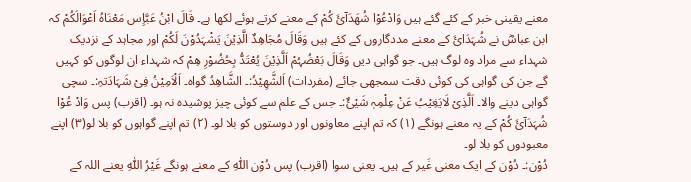معنے یقینی خبر کے کئے گئے ہیں وَادْعُوْا شُھَدَآئَ کُمْ کے معنے کرتے ہوئے لکھا ہے۔ قَالَ ابْنُ عَبَّاٍس مَعْنَاہُ اَعْوَالَکُمْ کہ ابن عباسؓ نے شُہَدَائَ کے معنے مددگاروں کے کئے ہیں وَقَالَ مُجَاھِدٌ الَّذِیْنَ یَشْہَدُوْنَ لَکُمْ اور مجاہد کے نزدیک شہداء سے مراد وہ لوگ ہیں۔ جو گواہی دیں وَقَالَ بَعْضُہُمْ اَلَّذِیْنَ یُعْتَدُّ بِحُضُوْرِ ھِمْ کہ شہداء ان لوگوں کو کہیں گے جن کی گواہی کی کوئی دقت سمجھی جائے (مفردات) اَلشَّھِیْدُ:۔ الشَّاھِدُ گواہ۔ اَلْاَمِیْنُ فِیْ شَہَادَتہِ:۔ سچی گواہی دینے والا۔ اَلَّذِیْ لَایَغِیْبُ عَنْ عِلْمِہٖ شَیْئٌ:۔ جس کے علم سے کوئی چیز پوشیدہ نہ ہو۔ (اقرب) پس وَادْ عُوْا شُہَدَآئَ کُمْ کے یہ معنے ہونگے (۱) کہ تم اپنے معاونوں اور دوستوں کو بلا لو۔ (۲) تم اپنے گواہوں کو بلا لو(۳) اپنے معبودوں کو بلا لو۔
دُوْن:۔ دُوْن کے ایک معنی غَیر کے ہیں۔ یعنی سوا (اقرب) پس دُوْن اللّٰہِ کے معنے ہونگے غَیْرُ اللّٰہِ یعنے اللہ کے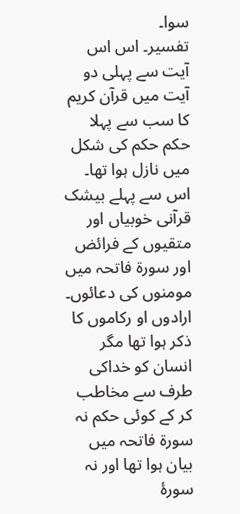سوا۔
تفسیر۔ اس اس آیت سے پہلی دو آیت میں قرآن کریم کا سب سے پہلا حکم حکم کی شکل میں نازل ہوا تھا۔ اس سے پہلے بیشک قرآنی خوبیاں اور متقیوں کے فرائض اور سورۃ فاتحہ میں مومنوں کی دعائوں۔ ارادوں او رکاموں کا ذکر ہوا تھا مگر انسان کو خداکی طرف سے مخاطب کر کے کوئی حکم نہ سورۃ فاتحہ میں بیان ہوا تھا اور نہ سورۂ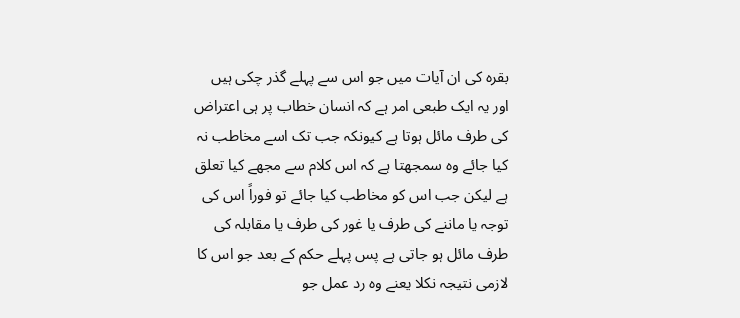بقرہ کی ان آیات میں جو اس سے پہلے گذر چکی ہیں اور یہ ایک طبعی امر ہے کہ انسان خطاب پر ہی اعتراض کی طرف مائل ہوتا ہے کیونکہ جب تک اسے مخاطب نہ کیا جائے وہ سمجھتا ہے کہ اس کلام سے مجھے کیا تعلق ہے لیکن جب اس کو مخاطب کیا جائے تو فوراً اس کی توجہ یا ماننے کی طرف یا غور کی طرف یا مقابلہ کی طرف مائل ہو جاتی ہے پس پہلے حکم کے بعد جو اس کا لازمی نتیجہ نکلا یعنے وہ رد عمل جو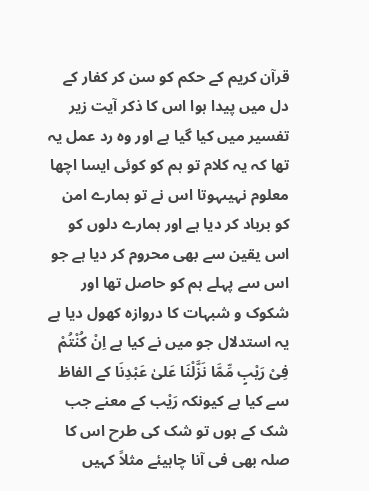قرآن کریم کے حکم کو سن کر کفار کے دل میں پیدا ہوا اس کا ذکر آیت زیر تفسیر میں کیا گیا ہے اور وہ رد عمل یہ تھا کہ یہ کلام تو ہم کو کوئی ایسا اچھا معلوم نہیںہوتا اس نے تو ہمارے امن کو برباد کر دیا ہے اور ہمارے دلوں کو اس یقین سے بھی محروم کر دیا ہے جو اس سے پہلے ہم کو حاصل تھا اور شکوک و شبہات کا دروازہ کھول دیا ہے یہ استدلال جو میں نے کیا ہے اِنْ کُنْتُمْ فِیْ رَیْبٍ مِّمَّا نَزَّلْنَا عَلیٰ عَبْدِنَا کے الفاظ سے کیا ہے کیونکہ رَیْب کے معنے جب شک کے ہوں تو شک کی طرح اس کا صلہ بھی فی آنا چاہیئے مثلاً کہیں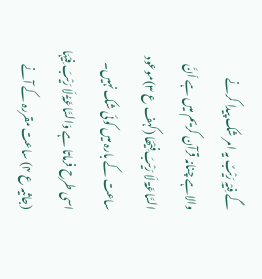گے فِیْہِ رَیْبٌ یہ امر شک پیدا کرنے والاہے چنانہ قرآن کریم میں ہے اَنَّ السَّاعَۃ لَا رَیْبَ فِیْھَا (کہف ع ۳)موعود ساعت کے بارہ میں کوئی شک نہیں۔ اسی طرح فرماتا ہے وَالسَّاعَۃُ لَا رَیْبَ فِیْہَا (جاثیہ ع ۴) ساعت مقررہ کے آنے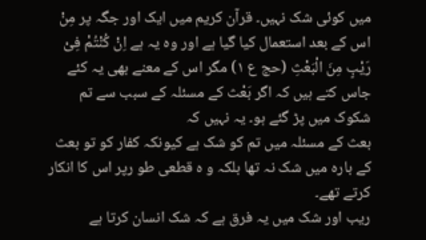میں کوئی شک نہیں۔ قرآن کریم میں ایک اور جگہ پر مِنْ اس کے بعد استعمال کیا گیا ہے اور وہ یہ ہے اِنْ کُنْتُمْ فِیْ رَیْبٍ مِنَ الْبَعْثِ (حج ع ۱) مگر اس کے معنے بھی یہ کئے جاس کتے ہیں کہ اگر بَعْث کے مسئلہ کے سبب سے تم شکوک میں پڑ گئے ہو۔ یہ نہیں کہ
بعث کے مسئلہ میں تم کو شک ہے کیونکہ کفار کو تو بعث کے بارہ میں شک نہ تھا بلکہ و ہ قطعی طو رپر اس کا انکار کرتے تھے۔
ریب اور شک میں یہ فرق ہے کہ شک انسان کرتا ہے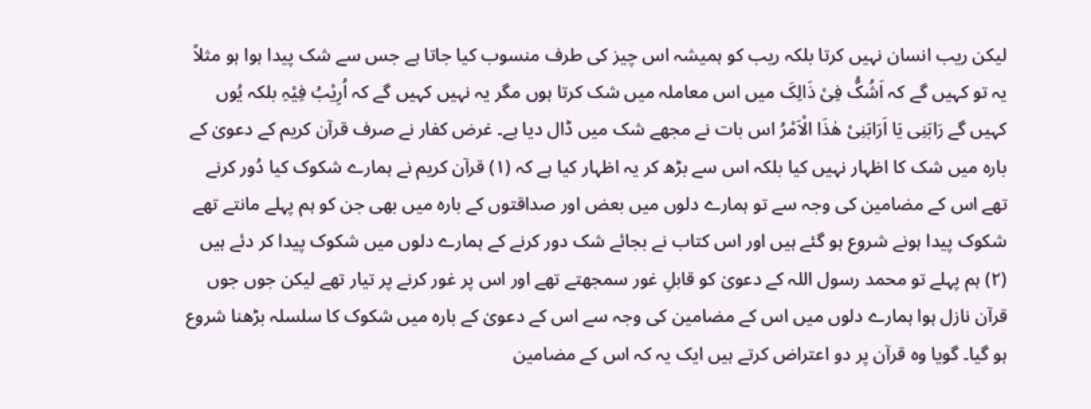لیکن ریب انسان نہیں کرتا بلکہ ریب کو ہمیشہ اس چیز کی طرف منسوب کیا جاتا ہے جس سے شک پیدا ہوا ہو مثلاً یہ تو کہیں گے کہ اَشُکُّ فِیْ ذَالِکَ میں اس معاملہ میں شک کرتا ہوں مگر یہ نہیں کہیں گے کہ اُرِیْبُ فِیْہِ بلکہ یُوں کہیں گے رَابَنِی یَا اَرَابَنِیْ ھٰذَا الْاَمْرُ اس بات نے مجھے شک میں ڈال دیا ہے۔ غرض کفار نے صرف قرآن کریم کے دعویٰ کے بارہ میں شک کا اظہار نہیں کیا بلکہ اس سے بڑھ کر یہ اظہار کیا ہے کہ (۱) قرآن کریم نے ہمارے شکوک کیا دُور کرنے تھے اس کے مضامین کی وجہ سے تو ہمارے دلوں میں بعض اور صداقتوں کے بارہ میں بھی جن کو ہم پہلے مانتے تھے شکوک پیدا ہونے شروع ہو گئے ہیں اور اس کتاب نے بجائے شک دور کرنے کے ہمارے دلوں میں شکوک پیدا کر دئے ہیں (۲) ہم پہلے تو محمد رسول اللہ کے دعویٰ کو قابلِ غور سمجھتے تھے اور اس پر غور کرنے پر تیار تھے لیکن جوں جوں قرآن نازل ہوا ہمارے دلوں میں اس کے مضامین کی وجہ سے اس کے دعویٰ کے بارہ میں شکوک کا سلسلہ بڑھنا شروع ہو گیا۔ گویا وہ قرآن پر دو اعتراض کرتے ہیں ایک یہ کہ اس کے مضامین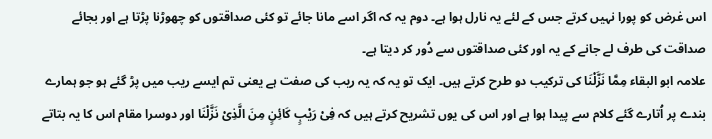اس غرض کو پورا نہیں کرتے جس کے لئے یہ نارل ہوا ہے۔ دوم یہ کہ اگر اسے مانا جائے تو کئی صداقتوں کو چھوڑنا پڑتا ہے اور بجائے صداقت کی طرف لے جانے کے یہ اور کئی صداقتوں سے دُور کر دیتا ہے۔
علامہ ابو البقاء مِمَّا نَزَّلْنَا کی ترکیب دو طرح کرتے ہیں۔ ایک تو یہ کہ یہ ریب کی صفت ہے یعنی تم ایسے ریب میں پڑ گئے ہو جو ہمارے بندے پر اُتارے گئے کلام سے پیدا ہوا ہے اور اس کی یوں تشریح کرتے ہیں کہ فِیْ رَیْبٍ کَائِنٍ مِنَ الَّذِیْ نَزَّلْنَا اور دوسرا مقام اس کا یہ بتاتے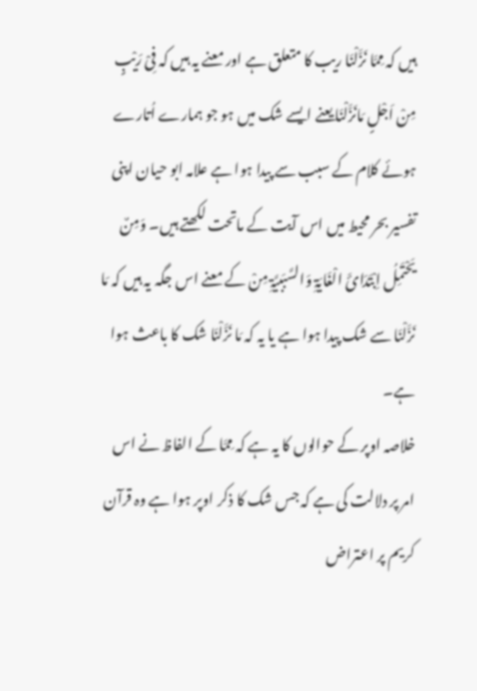ہیں کہ مِمَّا نَزَّلْنَا ریب کا متعلق ہے اور معنے یہ ہیں کہ فِیْ رَیْبٍ مِنْ اَجْلٍ مَانَزَّلْنَا یعنے ایسے شک میں ہو جو ہمارے اُتارے ہوئے کلام کے سبب سے پیدا ہوا ہے علامہ ابو حیان اپنی تفسیر بحر محیط میں اس آیت کے ماتحت لکھتے ہیں۔ وَمِنٌ یَحْتَمِلُ اِبْتَدَائَ الْغَایَۃِ وَالسَّبَبیَّۃِ مِنْ کے معنے اس جگہ یہ ہیں کہ مَا نَزَّلْنَا سے شک پیدا ہوا ہے یا یہ کہ مَا نَزَّلْنَا شک کا باعث ہوا ہے۔
خلاصہ اوپر کے حوالوں کا یہ ہے کہ مِمَّا کے الفاظ نے اس امر پر دلالت کی ہے کہ جس شک کا ذکر اوپر ہوا ہے وہ قرآن کریم پر اعتراض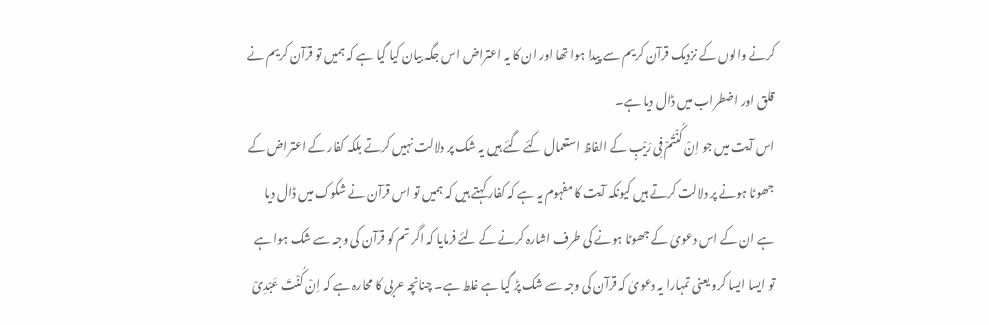کرنے والوں کے نزدیک قرآن کریم سے پیدا ہوا تھا اور ان کا یہ اعتراض اس جگہ بیان کیا گیا ہے کہ ہمیں تو قرآن کریم نے قلق اور اضطراب میں ڈال دیا ہے۔
اس آیت میں جو اِنْ کُنْتُمْ فِی رَیْبٍ کے الفاظ استعمال کئے گئے ہیں یہ شک پر دلالت نہیں کرتے بلکہ کفار کے اعتراض کے جھوٹا ہونے پر دلالت کرتے ہیں کیونکہ آیت کا مفہوم یہ ہے کہ کفار کہتے ہیں کہ ہمیں تو اس قرآن نے شکوک میں ڈال دیا ہے ان کے اس دعویٰ کے جھوٹا ہونے کی طرف اشارہ کرنے کے لئے فرمایا کہ اگر تم کو قرآن کی وجہ سے شک ہوا ہے تو ایسا ایسا کرو یعنی تمہارا یہ دعویٰ کہ قرآن کی وجہ سے شک پڑ گیا ہے غلط ہے۔ چنانچہ عربی کا محارہ ہے کہ اِنْ کُنْتَ عَبْدِیْ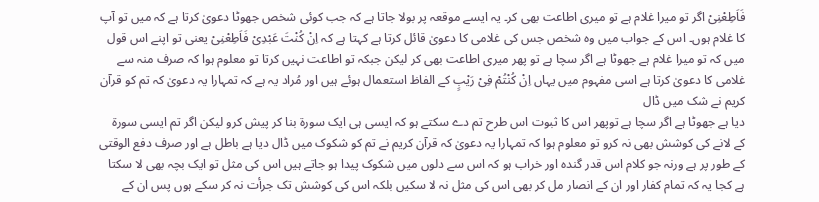فَاَطِعْنِیْ اگر تو میرا غلام ہے تو میری اطاعت بھی کر۔ یہ ایسے موقعہ پر بولا جاتا ہے کہ جب کوئی شخص جھوٹا دعویٰ کرتا ہے کہ میں تو آپ کا غلام ہوں۔ اس کے جواب میں وہ شخص جس کی غلامی کا دعویٰ قائل کرتا ہے کہتا ہے کہ اِنْ کُنْتَ عَبْدِیْ فَاَطِعْنِیْ یعنی تو اپنے اس قول میں کہ تو میرا غلام ہے جھوٹا ہے اگر سچا ہے تو پھر میری اطاعت بھی کر لیکن جبکہ تو اطاعت نہیں کرتا تو معلوم ہوا کہ صرف منہ سے غلامی کا دعویٰ کرتا ہے اسی مفہوم میں یہاں اِنْ کُنْتُمْ فِیْ رَیْبٍ کے الفاظ استعمال ہوئے ہیں اور مُراد یہ ہے کہ تمہارا یہ دعویٰ کہ تم کو قرآن کریم نے شک میں ڈال
دیا ہے جھوٹا ہے اگر سچا ہے توپھر اس کا ثبوت اس طرح تم دے سکتے ہو کہ ایسی ہی ایک سورۃ بنا کر پیش کرو لیکن اگر تم ایسی سورۃ کے لانے کی کوشش بھی نہ کرو تو معلوم ہوا کہ تمہارا یہ دعویٰ کہ قرآن کریم نے تم کو شکوک میں ڈال دیا ہے باطل ہے اور صرف دفع الوقتی کے طور پر ہے ورنہ جو کلام اس قدر گندہ اور خراب ہو کہ اس سے دلوں میں شکوک پیدا ہو جاتے ہیں اس کی مثل تو ایک بچہ بھی لا سکتا ہے کجا یہ کہ تمام کفار اور ان کے انصار مل کر بھی اس کی مثل نہ لا سکیں بلکہ اس کی کوشش تک جرأت نہ کر سکے ہوں پس ان کے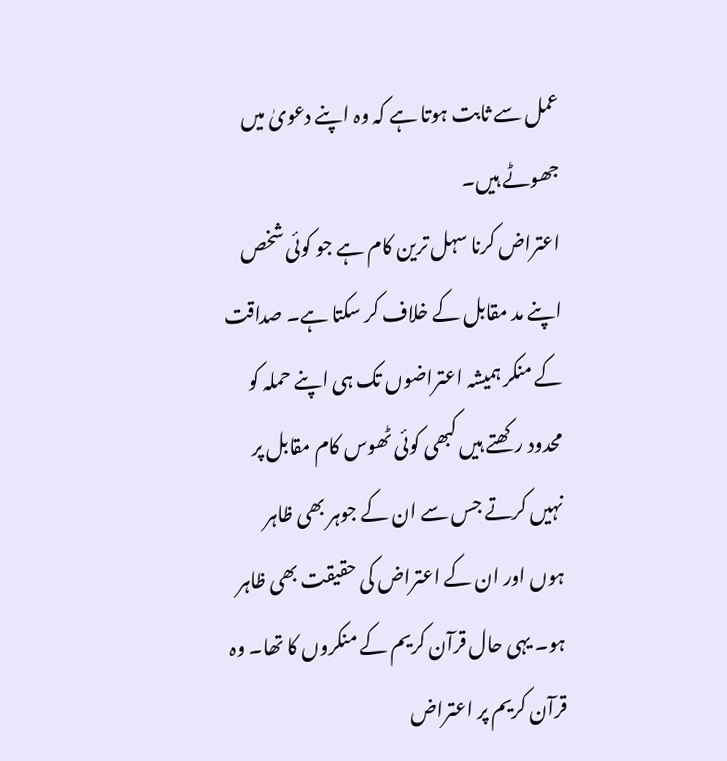عمل سے ثابت ہوتا ہے کہ وہ اپنے دعویٰ میں جھوٹے ہیں۔
اعتراض کرنا سہل ترین کام ہے جو کوئی شخص اپنے مد مقابل کے خلاف کر سکتا ہے۔ صداقت کے منکر ہمیشہ اعتراضوں تک ہی اپنے حملہ کو محدود رکھتے ہیں کبھی کوئی ٹھوس کام مقابل پر نہیں کرتے جس سے ان کے جوہر بھی ظاہر ہوں اور ان کے اعتراض کی حقیقت بھی ظاہر ہو۔ یہی حال قرآن کریم کے منکروں کا تھا۔ وہ قرآن کریم پر اعتراض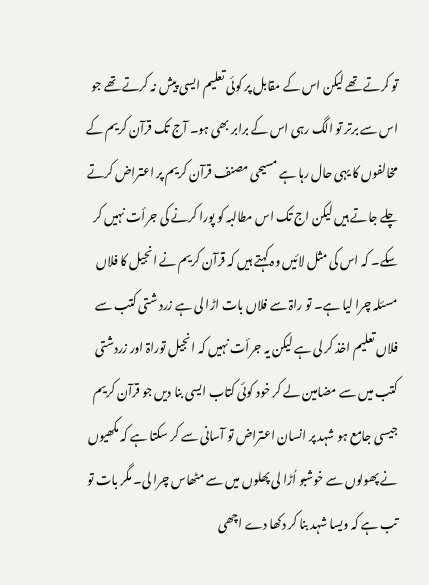تو کرتے تھے لیکن اس کے مقابل پر کوئی تعلیم ایسی پیش نہ کرتے تھے جو اس سے برتر تو الگ رہی اس کے برابر بھی ہو۔ آج تک قرآن کریم کے مخالفوں کا یہی حال رہا ہے مسیحی مصنف قرآن کریم پر اعتراض کرتے چلے جاتے ہیں لیکن اج تک اس مطالبہ کو پورا کرنے کی جرأت نہیں کر سکے۔ کہ اس کی مثل لائیں وہ کہتے ہیں کہ قرآن کریم نے انجیل کا فلاں مسئلہ چرا لیا ہے۔ تو راۃ سے فلاں بات اڑا لی ہے زرد شتی کتب سے فلاں تعلیم اخذ کر لی ہے لیکن یہ جرأت نہیں کہ انجیل توراۃ اور زردشتی کتب میں سے مضامین لے کر خود کوئی کتاب ایسی بنا دیں جو قرآن کریم جیسی جامع ہو شہد پر انسان اعتراض تو آسانی سے کر سکتا ہے کہ مکھیوں نے پھولوں سے خوشبو اُڑا لی پھلوں میں سے مٹھاس چرا لی۔ مگر بات تو تب ہے کہ ویسا شہد بنا کر دکھا دے اچھی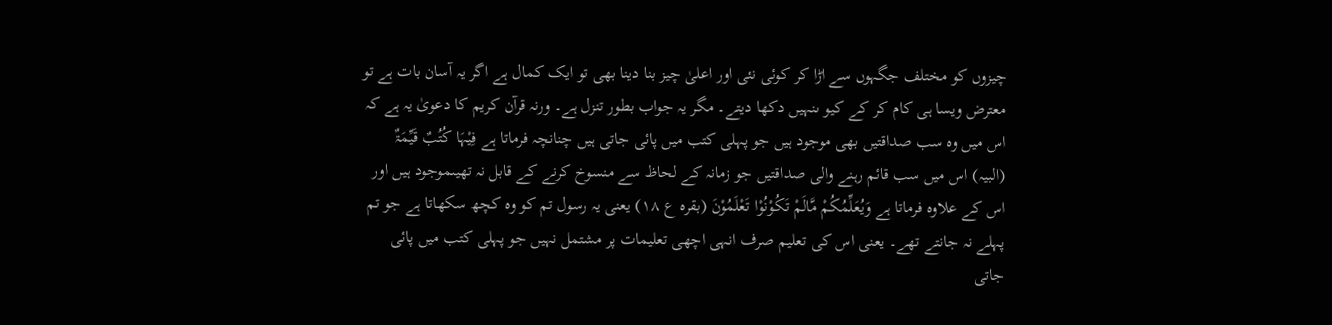چیزوں کو مختلف جگہوں سے اڑا کر کوئی نئی اور اعلیٰ چیز بنا دینا بھی تو ایک کمال ہے اگر یہ آسان بات ہے تو معترض ویسا ہی کام کر کے کیو ںنہیں دکھا دیتے۔ مگر یہ جواب بطور تنزل ہے۔ ورنہ قرآن کریم کا دعویٰ یہ ہے کہ اس میں وہ سب صداقتیں بھی موجود ہیں جو پہلی کتب میں پائی جاتی ہیں چنانچہ فرماتا ہے فِیْہَا کُتُبٌ قَیِّمَۃٌ (البیہ) اس میں سب قائم رہنے والی صداقتیں جو زمانہ کے لحاظ سے منسوخ کرنے کے قابل نہ تھیںموجود ہیں اور اس کے علاوہ فرماتا ہے وَیُعَلِّمُکُمْ مَّالَمْ تَکُوْنُوْا تَعْلَمُوْنَ (بقرہ ع ۱۸) یعنی یہ رسول تم کو وہ کچھ سکھاتا ہے جو تم پہلے نہ جانتے تھے۔ یعنی اس کی تعلیم صرف انہی اچھی تعلیمات پر مشتمل نہیں جو پہلی کتب میں پائی جاتی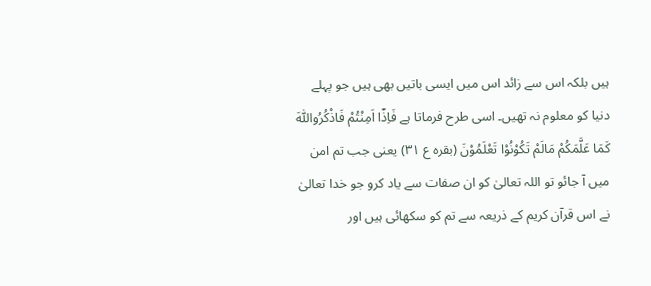ہیں بلکہ اس سے زائد اس میں ایسی باتیں بھی ہیں جو پہلے دنیا کو معلوم نہ تھیں۔ اسی طرح فرماتا ہے فَاِذَٓا اَمِنْتُمْ فَاذْکُرُواللّٰہَ کَمَا عَلَّمَکُمْ مَالَمْ تَکُوْنُوْا تَعْلَمُوْنَ (بقرہ ع ۳۱) یعنی جب تم امن میں آ جائو تو اللہ تعالیٰ کو ان صفات سے یاد کرو جو خدا تعالیٰ نے اس قرآن کریم کے ذریعہ سے تم کو سکھائی ہیں اور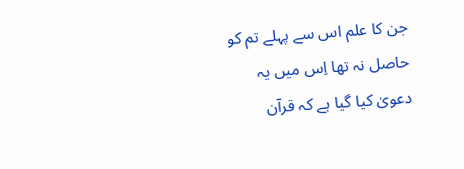جن کا علم اس سے پہلے تم کو حاصل نہ تھا اِس میں یہ دعویٰ کیا گیا ہے کہ قرآن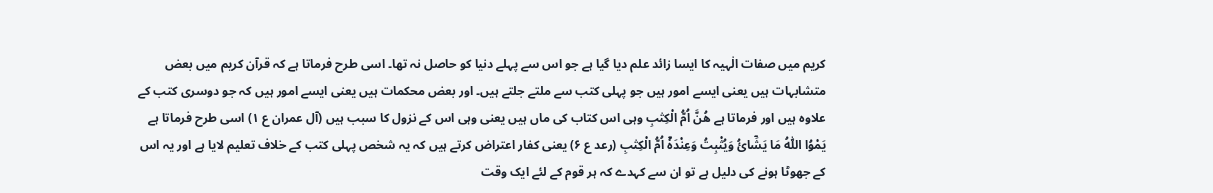کریم میں صفات الٰہیہ کا ایسا زائد علم دیا گیا ہے جو اس سے پہلے دنیا کو حاصل نہ تھا۔ اسی طرح فرماتا ہے کہ قرآن کریم میں بعض متشابہات ہیں یعنی ایسے امور ہیں جو پہلی کتب سے ملتے جلتے ہیں۔ اور بعض محکمات ہیں یعنی ایسے امور ہیں کہ جو دوسری کتب کے علاوہ ہیں اور فرماتا ہے ھُنَّ اُمُّ الْکِتٰبِ وہی اس کتاب کی ماں ہیں یعنی وہی اس کے نزول کا سبب ہیں (آل عمران ع ۱) اسی طرح فرماتا ہے یَمْوُا اللّٰہُ مَا یَشَٓائُ وَیُثْبِتُ وَعِنْدَہٗٓ اُمُّ الْکِتٰبِ (رعد ع ۶) یعنی کفار اعتراض کرتے ہیں کہ یہ شخص پہلی کتب کے خلاف تعلیم لایا ہے اور یہ اس کے جھوٹا ہونے کی دلیل ہے تو ان سے کہدے کہ ہر قوم کے لئے ایک وقت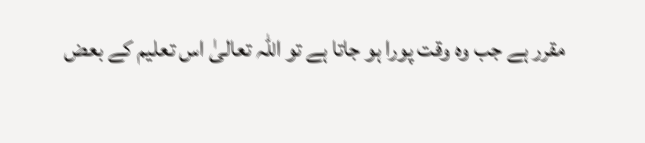مقرر ہے جب وہ وقت پورا ہو جاتا ہے تو اللہ تعالیٰ اس تعلیم کے بعض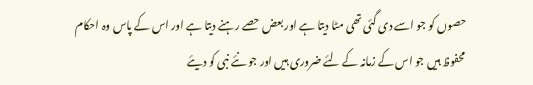حصوں کو جو اسے دی گئی تھی مٹا دیتا ہے اور بعض حصے رہنے دیتا ہے اور اس کے پاس وہ احکام محفوظ ہیں جو اس کے زمانہ کے لئے ضروری ہیں اور جو نئے نبی کو دیئے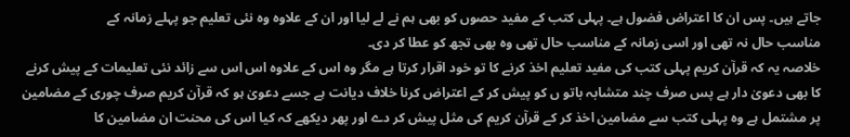جاتے ہیں۔ پس ان کا اعتراض فضول ہے۔ پہلی کتب کے مفید حصوں کو بھی ہم نے لے لیا اور ان کے علاوہ وہ نئی تعلیم جو پہلے زمانہ کے
مناسب حال نہ تھی اور اسی زمانہ کے مناسب حال تھی وہ بھی تجھ کو عطا کر دی۔
خلاصہ یہ کہ قرآن کریم پہلی کتب کی مفید تعلیم اخذ کرنے کا تو خود اقرار کرتا ہے مگر وہ اس کے علاوہ اس اس سے زائد نئی تعلیمات کے پیش کرنے کا بھی دعویٰ دار ہے پس صرف چند متشابہ باتو ں کو پیش کر کے اعتراض کرنا خلاف دیانت ہے جسے دعویٰ ہو کہ قرآن کریم صرف چوری کے مضامین پر مشتمل ہے وہ پہلی کتب سے مضامین اخذ کر کے قرآن کریم کی مثل پیش کر دے اور پھر دیکھے کہ کیا اس کی محنت ان مضامین کا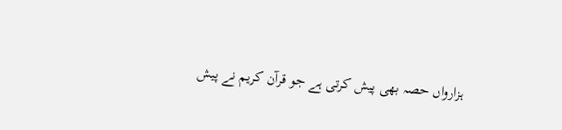ہزارواں حصہ بھی پیش کرتی ہے جو قرآن کریم نے پیش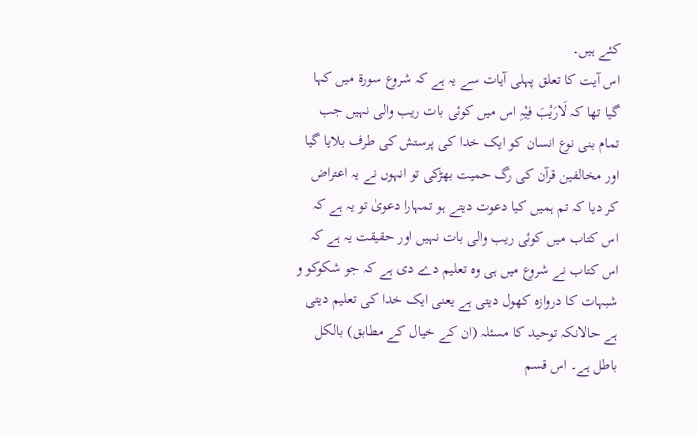کئے ہیں۔
اس آیت کا تعلق پہلی آیات سے یہ ہے کہ شروع سورۃ میں کہا گیا تھا کہ لَارَیْبَ فِیْہِ اس میں کوئی بات ریب والی نہیں جب تمام بنی نوع انسان کو ایک خدا کی پرستش کی طرف بلایا گیا اور مخالفین قرآن کی رگ حمیت بھڑکی تو انہوں نے یہ اعتراض کر دیا کہ تم ہمیں کیا دعوت دیتے ہو تمہارا دعویٰ تو یہ ہے کہ اس کتاب میں کوئی ریب والی بات نہیں اور حقیقت یہ ہے کہ اس کتاب نے شروع میں ہی وہ تعلیم دے دی ہے کہ جو شکوکو و شبہات کا دروازہ کھول دیتی ہے یعنی ایک خدا کی تعلیم دیتی ہے حالانکہ توحید کا مسئلہ (ان کے خیال کے مطابق) بالکل باطل ہے۔ اس قسم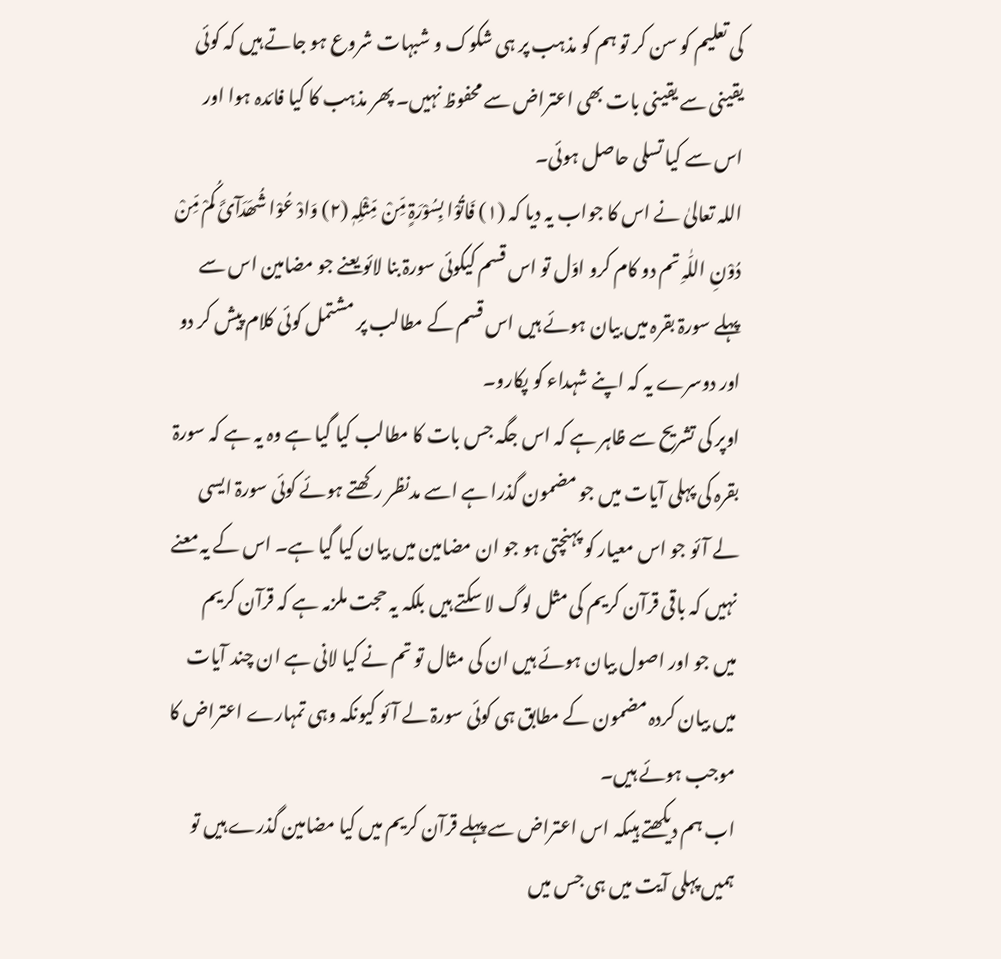کی تعلیم کو سن کر تو ہم کو مذہب پر ہی شکوک و شبہات شروع ہو جاتے ہیں کہ کوئی یقینی سے یقینی بات بھی اعتراض سے محفوظ نہیں۔ پھر مذہب کا کیا فائدہ ہوا اور اس سے کیا تسلی حاصل ہوئی۔
اللہ تعالیٰ نے اس کا جواب یہ دیا کہ (۱) فَاتُوْا بِسُوْرَۃٍ مِّنْ مِّثْلِہٖ (۲) وَادْ عُوْا شُھَدَآئَ کُمْ مِّنْ دُوْنِ اللّٰہِ تم دو کام کرو اوّل تو اس قسم کیکوئی سورۃ بنا لائو یعنے جو مضامین اس سے پہلے سورۃ بقرہ میں بیان ہوئے ہیں اس قسم کے مطالب پر مشتمل کوئی کلام پیش کر دو اور دوسرے یہ کہ اپنے شہداء کو پکارو۔
اوپر کی تشریح سے ظاہر ہے کہ اس جگہ جس بات کا مطالب کیا گیا ہے وہ یہ ہے کہ سورۃ بقرہ کی پہلی آیات میں جو مضمون گذرا ہے اسے مدنظر رکھتے ہوئے کوئی سورۃ ایسی لے آئو جو اس معیار کو پہنچتی ہو جو ان مضامین میں بیان کیا گیا ہے۔ اس کے یہ معنے نہیں کہ باقی قرآن کریم کی مثل لوگ لا سکتے ہیں بلکہ یہ حجت ملزمہ ہے کہ قرآن کریم میں جو اور اصول بیان ہوئے ہیں ان کی مثال تو تم نے کیا لانی ہے ان چند آیات میں بیان کردہ مضمون کے مطابق ہی کوئی سورۃ لے آئو کیونکہ وہی تمہارے اعتراض کا موجب ہوئے ہیں۔
اب ہم دیکھتے ہیںکہ اس اعتراض سے پہلے قرآن کریم میں کیا مضامین گذرے ہیں تو ہمیں پہلی آیت میں ہی جس میں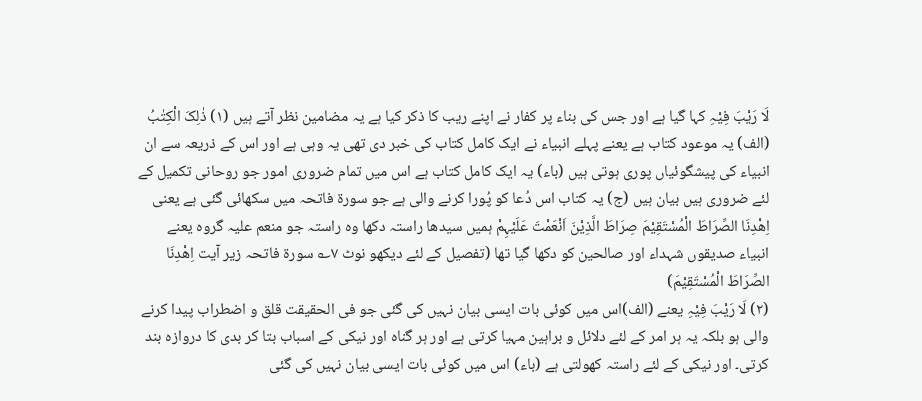لَا رَیْبَ فِیْہِ کہا گیا ہے اور جس کی بناء پر کفار نے اپنے ریب کا ذکر کیا ہے یہ مضامین نظر آتے ہیں (۱) ذٰلِکَ الْکِتٰبُ (الف) یہ موعود کتاب ہے یعنے پہلے انبیاء نے ایک کامل کتاب کی خبر دی تھی یہ وہی ہے اور اس کے ذریعہ سے ان انبیاء کی پیشگوئیاں پوری ہوتی ہیں (باء) یہ ایک کامل کتاب ہے اس میں تمام ضروری امور جو روحانی تکمیل کے لئے ضروری ہیں بیان ہیں (ج) یہ کتاب اس دُعا کو پُورا کرنے والی ہے جو سورۃ فاتحہ میں سکھائی گئی ہے یعنی اِھْدِنَا الصِّرَاطَ الْمُسْتَقِیْمَ صِرَاطَ الَّذِیْنَ اَنْعَمْتَ عَلَیْہِمْ ہمیں سیدھا راستہ دکھا وہ راستہ جو منعم علیہ گروہ یعنے انبیاء صدیقوں شہداء اور صالحین کو دکھا گیا تھا (تفصیل کے لئے دیکھو نوٹ ۷؎ سورۃ فاتحہ زیر آیت اِھْدِنَا الصِّرَاطَ الْمُسْتَقِیْمَ)
(۲) لَا رَیْبَ فِیْہِ یعنے (الف)اس میں کوئی بات ایسی بیان نہیں کی گئی جو فی الحقیقت قلق و اضطراب پیدا کرنے والی ہو بلکہ یہ ہر امر کے لئے دلائل و براہین مہیا کرتی ہے اور ہر گناہ اور نیکی کے اسباب بتا کر بدی کا دروازہ بند کرتی۔ اور نیکی کے لئے راستہ کھولتی ہے (باء) اس میں کوئی بات ایسی بیان نہیں کی گئی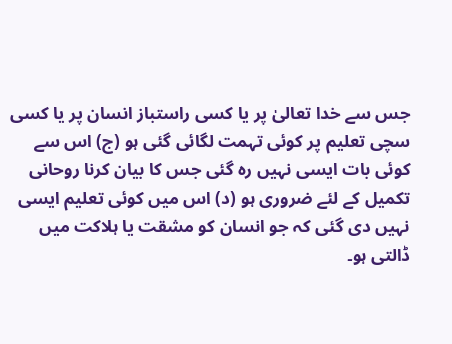جس سے خدا تعالیٰ پر یا کسی راستباز انسان پر یا کسی سچی تعلیم پر کوئی تہمت لگائی گئی ہو (ج) اس سے
کوئی بات ایسی نہیں رہ گئی جس کا بیان کرنا روحانی تکمیل کے لئے ضروری ہو (د) اس میں کوئی تعلیم ایسی نہیں دی گئی کہ جو انسان کو مشقت یا ہلاکت میں ڈالتی ہو۔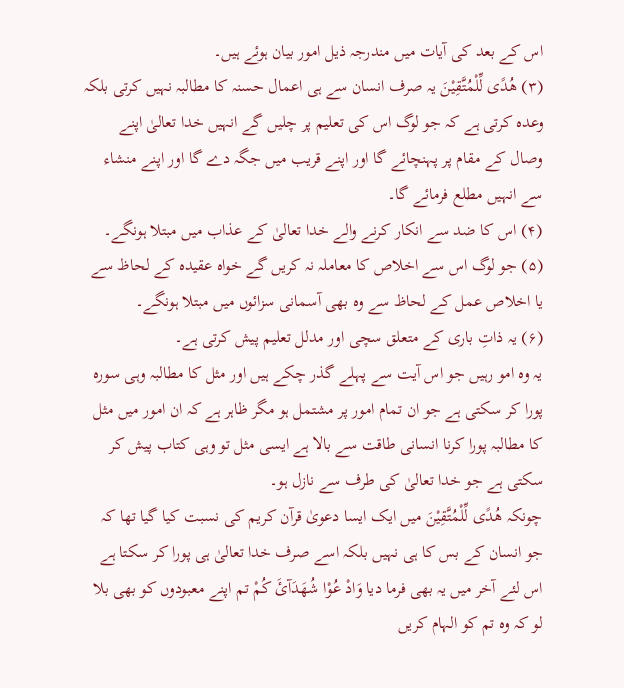اس کے بعد کی آیات میں مندرجہ ذیل امور بیان ہوئے ہیں۔
(۳) ھُدًی لِّلْمُتَّقِیْنَ یہ صرف انسان سے ہی اعمال حسنہ کا مطالبہ نہیں کرتی بلکہ وعدہ کرتی ہے کہ جو لوگ اس کی تعلیم پر چلیں گے انہیں خدا تعالیٰ اپنے وصال کے مقام پر پہنچائے گا اور اپنے قریب میں جگہ دے گا اور اپنے منشاء سے انہیں مطلع فرمائے گا۔
(۴) اس کا ضد سے انکار کرنے والے خدا تعالیٰ کے عذاب میں مبتلا ہونگے۔
(۵) جو لوگ اس سے اخلاص کا معاملہ نہ کریں گے خواہ عقیدہ کے لحاظ سے یا اخلاص عمل کے لحاظ سے وہ بھی آسمانی سزائوں میں مبتلا ہونگے۔
(۶) یہ ذاتِ باری کے متعلق سچی اور مدلل تعلیم پیش کرتی ہے۔
یہ وہ امو رہیں جو اس آیت سے پہلے گذر چکے ہیں اور مثل کا مطالبہ وہی سورہ پورا کر سکتی ہے جو ان تمام امور پر مشتمل ہو مگر ظاہر ہے کہ ان امور میں مثل کا مطالبہ پورا کرنا انسانی طاقت سے بالا ہے ایسی مثل تو وہی کتاب پیش کر سکتی ہے جو خدا تعالیٰ کی طرف سے نازل ہو۔
چونکہ ھُدًی لِّلْمُتَّقِیْنَ میں ایک ایسا دعویٰ قرآن کریم کی نسبت کیا گیا تھا کہ جو انسان کے بس کا ہی نہیں بلکہ اسے صرف خدا تعالیٰ ہی پورا کر سکتا ہے اس لئے آخر میں یہ بھی فرما دیا وَادْ عُوْا شُھَدَآئَ کُمْ تم اپنے معبودوں کو بھی بلا لو کہ وہ تم کو الہام کریں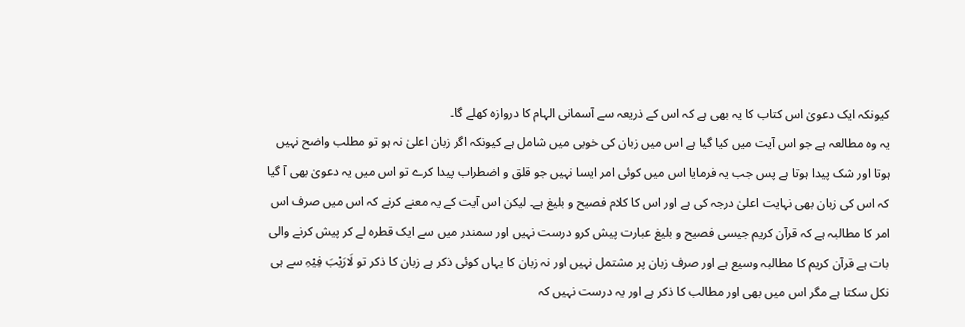کیونکہ ایک دعویٰ اس کتاب کا یہ بھی ہے کہ اس کے ذریعہ سے آسمانی الہام کا دروازہ کھلے گا۔
یہ وہ مطالعہ ہے جو اس آیت میں کیا گیا ہے اس میں زبان کی خوبی میں شامل ہے کیونکہ اگر زبان اعلیٰ نہ ہو تو مطلب واضح نہیں ہوتا اور شک پیدا ہوتا ہے پس جب یہ فرمایا اس میں کوئی امر ایسا نہیں جو قلق و اضطراب پیدا کرے تو اس میں یہ دعویٰ بھی آ گیا کہ اس کی زبان بھی نہایت اعلیٰ درجہ کی ہے اور اس کا کلام فصیح و بلیغ ہے۔ لیکن اس آیت کے یہ معنے کرنے کہ اس میں صرف اس امر کا مطالبہ ہے کہ قرآن کریم جیسی فصیح و بلیغ عبارت پیش کرو درست نہیں اور سمندر میں سے ایک قطرہ لے کر پیش کرنے والی بات ہے قرآن کریم کا مطالبہ وسیع ہے اور صرف زبان پر مشتمل نہیں اور نہ زبان کا یہاں کوئی ذکر ہے زبان کا ذکر تو لَارَیْبَ فِیْہِ سے ہی نکل سکتا ہے مگر اس میں بھی اور مطالب کا ذکر ہے اور یہ درست نہیں کہ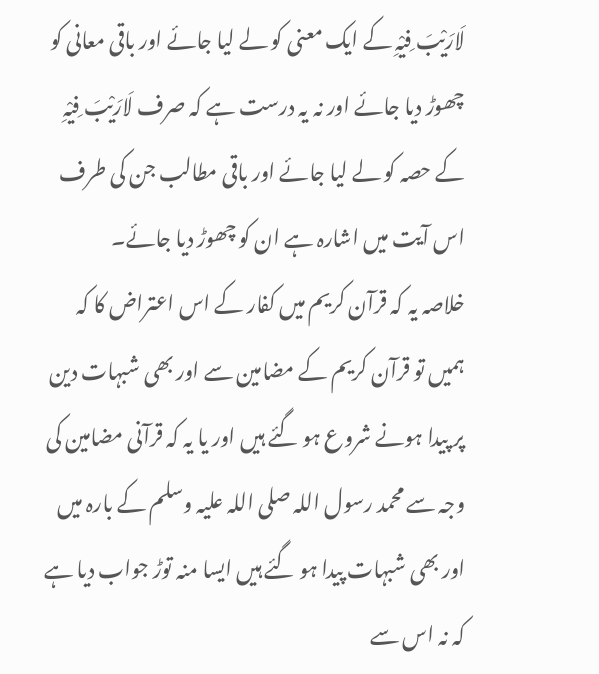لَارَیْبَ فِیْہِ کے ایک معنی کو لے لیا جائے اور باقی معانی کو چھوڑ دیا جائے اور نہ یہ درست ہے کہ صرف لَارَیْبَ فِیْہِ کے حصہ کو لے لیا جائے اور باقی مطالب جن کی طرف اس آیت میں اشارہ ہے ان کو چھوڑ دیا جائے۔
خلاصہ یہ کہ قرآن کریم میں کفار کے اس اعتراض کا کہ ہمیں تو قرآن کریم کے مضامین سے اور بھی شبہات دین پر پیدا ہونے شروع ہو گئے ہیں اور یا یہ کہ قرآنی مضامین کی وجہ سے محمد رسول اللہ صلی اللہ علیہ وسلم کے بارہ میں اور بھی شبہات پیدا ہو گئے ہیں ایسا منہ توڑ جواب دیا ہے کہ نہ اس سے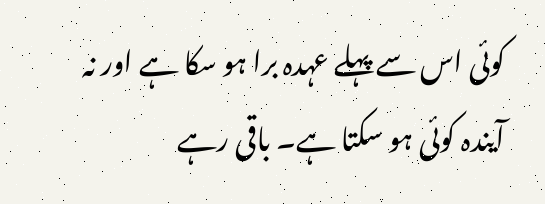کوئی اس سے پہلے عہدہ برا ہو سکا ہے اور نہ آیندہ کوئی ہو سکتا ہے۔ باقی رہے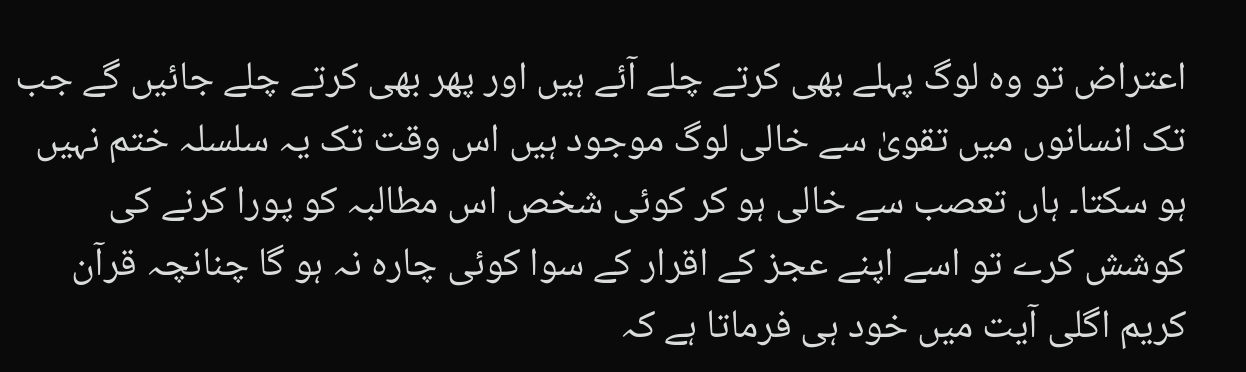اعتراض تو وہ لوگ پہلے بھی کرتے چلے آئے ہیں اور پھر بھی کرتے چلے جائیں گے جب تک انسانوں میں تقویٰ سے خالی لوگ موجود ہیں اس وقت تک یہ سلسلہ ختم نہیں ہو سکتا۔ ہاں تعصب سے خالی ہو کر کوئی شخص اس مطالبہ کو پورا کرنے کی کوشش کرے تو اسے اپنے عجز کے اقرار کے سوا کوئی چارہ نہ ہو گا چنانچہ قرآن کریم اگلی آیت میں خود ہی فرماتا ہے کہ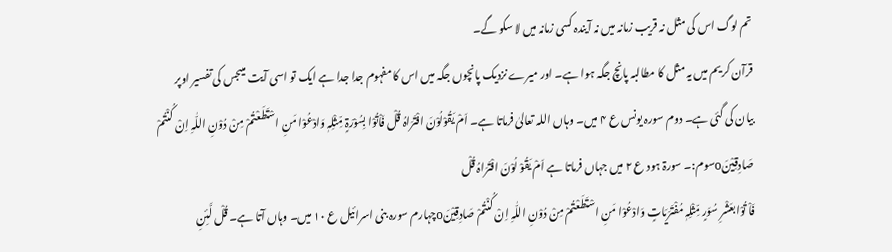تم لوگ اس کی مثل نہ قریب زمانہ میں نہ آیندہ کسی زمانہ میں لا سکو گے۔
قرآن کریم میں یہ مثل کا مطالبہ پانچ جگہ ہوا ہے۔ اور میرے نزدیک پانچوں جگہ میں اس کا مفہوم جدا جدا ہے ایک تو اسی آیت میںجس کی تفسیر اوپر بیان کی گئی ہے۔ دوم سورہ یونس ع ۴ میں۔ وہاں اللہ تعالیٰ فرماتا ہے۔ اَمْ یَقُوْلُوْنَ افْتَرَاہُ قُلْ فَاْتُوْا بِسُوْرَۃٍ مِّثْلِہٖ وَادْعُوْا مَنِ اسْتَطَعْتُمْ مِنْ دُوْنِ اللّٰہِ اِنْ کُنْتُمْ صَادِقِیْنَoسوم:۔ سورۃ ہود ع ۲ میں جہاں فرماتا ہے اَمْ یَقُوْ لُوْنَ افْتَرَاہُ قُلْ
فَاْ تُوْابعَشْرِ سُوَرٍ مِّثْلِہٖ مُفْتَرَیَاتٍ وَادْعُوْا مَنِ اسْتَطَعْتُمْ مِنْ دُوْنِ اللّٰہِ اِنْ کُنْتُمْ صَادِقِیْنَoچہارم سورہ بنی اسرائیل ع ۱۰ میں۔ وہاں آتا ہے۔ قُلْ لَّئِنِ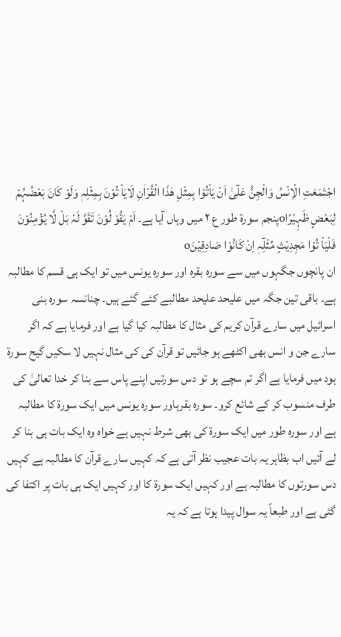اجْتَمَعَتِ الْاِنْسُ وَالْجِنُّ عَلٓیٰ اَنْ یَاْتُوْا بِمِثْلِ ھٰذَا الْقُرْاٰنِ لَایَاْ تُوْنَ بِمِثْلِہٖ وَلَوْ کَانَ بَعْضُہُمْ لِبَعْضٍ ظَہِیْرًاoپنجم سورۃ طور ع ۲ میں وہاں آیا ہے۔ اَمْ یَقُوْ لُوْنَ تَقَوَّ لَہٗ بَلْ لَّا یُؤْمِنُوْنَ فَلْیَاْ تُوْا مَجِدِیْثٍ مِّثْلِٓہٖ اِنْ کَانُوْا صَادِقِیْنَo
ان پانچوں جگہوں میں سے سورہ بقرہ اور سورہ یونس میں تو ایک ہی قسم کا مطالبہ ہے۔ باقی تین جگہ میں علیحد علیحد مطالبے کئے گئے ہیں۔ چنانسہ سورہ بنی اسرائیل میں سارے قرآن کریم کی مثال کا مطالبہ کیا گیا ہے اور فرمایا ہے کہ اگر سارے جن و انس بھی اکٹھے ہو جائیں تو قرآن کی کی مثال نہیں لا سکیں گیح سورۃ ہود میں فرمایا ہے اگر تم سچے ہو تو دس سورتیں اپنے پاس سے بنا کر خدا تعالیٰ کی طرف منسوب کر کے شائع کرو۔ سورہ بقرہاور سورہ یونس میں ایک سورۃ کا مطالبہ ہے اور سورہ طور میں ایک سورۃ کی بھی شرط نہیں ہے خواہ وہ ایک بات ہی بنا کر لے آئیں اب بظاہر یہ بات عجیب نظر آتی ہے کہ کہیں سارے قرآن کا مطالبہ ہے کہیں دس سورتوں کا مطالبہ ہے اور کہیں ایک سورۃ کا اور کہیں ایک ہی بات پر اکتفا کی گئی ہے اور طبعاً یہ سوال پیدا ہوتا ہے کہ یہ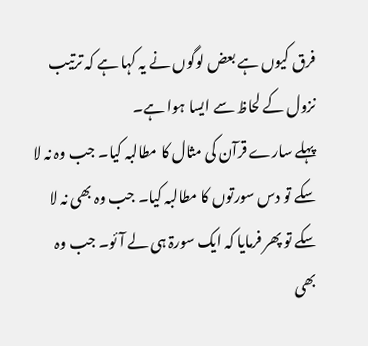فرق کیوں ہے بعض لوگوں نے یہ کہا ہے کہ ترتیب نزول کے لحاظ سے ایسا ہوا ہے۔
پہلے سارے قرآن کی مثال کا مطالبہ کیا۔ جب وہ نہ لا سکے تو دس سورتوں کا مطالبہ کیا۔ جب وہ بھی نہ لا سکے تو پھر فرمایا کہ ایک سورۃ ہی لے آئو۔ جب وہ بھی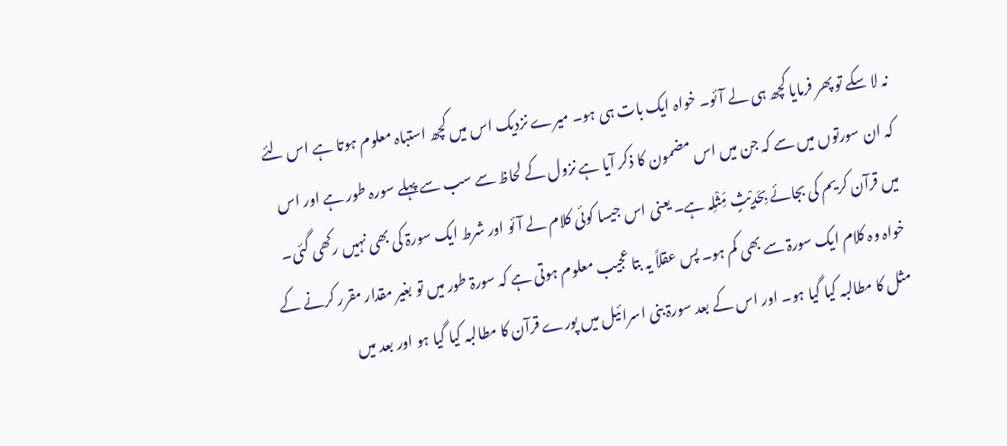نہ لا سکے تو پھر فرمایا کچھ ہی لے آئو۔ خواہ ایک بات ہی ہو۔ میرے نزدیک اس میں کچھ استباہ معلوم ہوتا ہے اس لئے کہ ان سورتوں میں سے کہ جن میں اس مضمون کا ذکر آیا ہے نزول کے لحاظ سے سب سے پہلے سورہ طور ہے اور اس میں قرآن کریم کی بجائے بِحَدِیْثٍ مِّثْلِہ ہے۔ یعنی اس جیسا کوئی کلام لے آئو اور شرط ایک سورۃ کی بھی نہیں رکھی گئی۔ خواہ وہ کلام ایک سورۃ سے بھی کم ہو۔ پس عقلاً یہ بتا عجیب معلوم ہوتی ہے کہ سورۃ طور میں تو بغیر مقدار مقرر کرنے کے مثل کا مطالبہ کیا گیا ہو۔ اور اس کے بعد سورۃ بنی اسرائیل میں پورے قرآن کا مطالبہ کیا گیا ہو اور بعد میں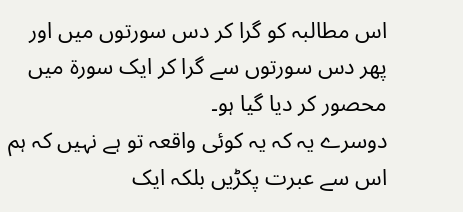اس مطالبہ کو گرا کر دس سورتوں میں اور پھر دس سورتوں سے گرا کر ایک سورۃ میں محصور کر دیا گیا ہو۔
دوسرے یہ کہ یہ کوئی واقعہ تو ہے نہیں کہ ہم اس سے عبرت پکڑیں بلکہ ایک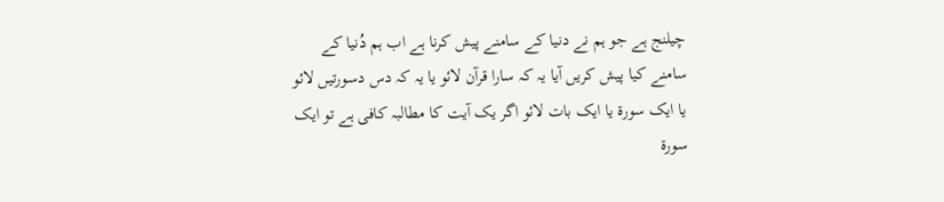چیلنج ہے جو ہم نے دنیا کے سامنے پیش کرنا ہے اب ہم دُنیا کے سامنے کیا پیش کریں آیا یہ کہ سارا قرآن لائو یا یہ کہ دس دسورتیں لائو یا ایک سورۃ یا ایک بات لائو اگر یک آیت کا مطالبہ کافی ہے تو ایک سورۃ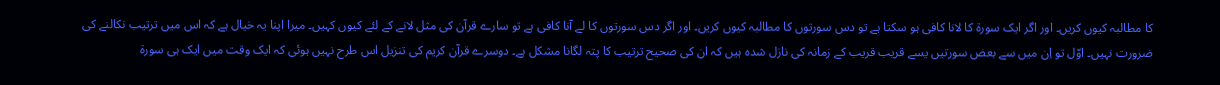کا مطالبہ کیوں کریں۔ اور اگر ایک سورۃ کا لانا کافی ہو سکتا ہے تو دس سورتوں کا مطالبہ کیوں کریں۔ اور اگر دس سورتوں کا لے آنا کافی ہے تو سارے قرآن کی مثل لانے کے لئے کیوں کہیں۔ میرا اپنا یہ خیال ہے کہ اس میں ترتیب نکالنے کی ضرورت نہیں۔ اوّل تو اِن میں سے بعض سورتیں یسے قریب قریب کے زمانہ کی نازل شدہ ہیں کہ ان کی صحیح ترتیب کا پتہ لگانا مشکل ہے۔ دوسرے قرآن کریم کی تنزیل اس طرح نہیں ہوئی کہ ایک وقت میں ایک ہی سورۃ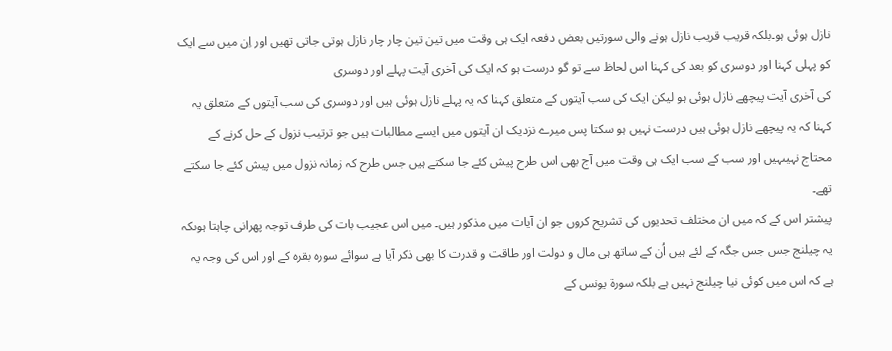نازل ہوئی ہو۔بلکہ قریب قریب نازل ہونے والی سورتیں بعض دفعہ ایک ہی وقت میں تین تین چار چار نازل ہوتی جاتی تھیں اور اِن میں سے ایک کو پہلی کہنا اور دوسری کو بعد کی کہنا اس لحاظ سے تو گو درست ہو کہ ایک کی آخری آیت پہلے اور دوسری
کی آخری آیت پیچھے نازل ہوئی ہو لیکن ایک کی سب آیتوں کے متعلق کہنا کہ یہ پہلے نازل ہوئی ہیں اور دوسری کی سب آیتوں کے متعلق یہ کہنا کہ یہ پیچھے نازل ہوئی ہیں درست نہیں ہو سکتا پس میرے نزدیک ان آیتوں میں ایسے مطالبات ہیں جو ترتیب نزول کے حل کرنے کے محتاج نہیںہیں اور سب کے سب ایک ہی وقت میں آج بھی اس طرح پیش کئے جا سکتے ہیں جس طرح کہ زمانہ نزول میں پیش کئے جا سکتے تھے۔
پیشتر اس کے کہ میں ان مختلف تحدیوں کی تشریح کروں جو ان آیات میں مذکور ہیں۔ میں اس عجیب بات کی طرف توجہ پھرانی چاہتا ہوںکہ یہ چیلنج جس جس جگہ کے لئے ہیں اُن کے ساتھ ہی مال و دولت اور طاقت و قدرت کا بھی ذکر آیا ہے سوائے سورہ بقرہ کے اور اس کی وجہ یہ ہے کہ اس میں کوئی نیا چیلنج نہیں ہے بلکہ سورۃ یونس کے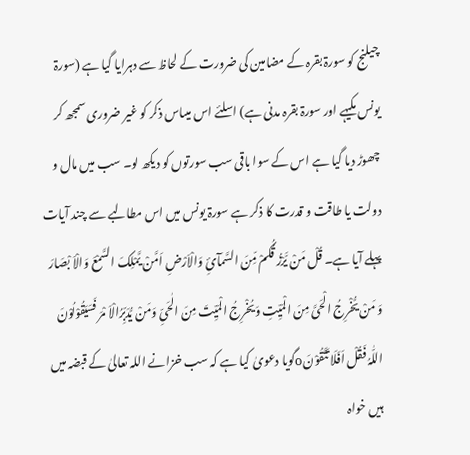چیلنج کو سورۃ بقرہ کے مضامین کی ضرورت کے لحاظ سے دہرایا گیا ہے (سورۃ یونس مکیہے اور سورۃ بقرہ مدنی ہے) اسلئے اس میںاس ذکر کو غیر ضروری سمجھ کر چھوڑ دیا گیا ہے اس کے سوا باقی سب سورتوں کو دیکھ لو۔ سب میں مال و دولت یا طاقت و قدرت کا ذکر ہے سورۃ یونس میں اس مطالبے سے چند آیات پہلے آیا ہے۔ قُلْ مَنْ یَّرْزُ قُکُمْ مِّنَ السَّمآئِ وَالْاَرْضِ اَمَّنْ یَّمْلِکَ السَّمْعَ وَالْاَ بْصَارَ وَ مَنْ یُّخْرِجُ الْحَیَّ مِنَ الْمَیِّتِ وَیُخْرِجُ الْمَیِّتَ مِنَ الٰحَیِّ وَمَنْ یُّدَبِّرُالْاَ مْرَ فَسَیَقُوْلُوْنَ اللّٰہُ فَقُلْ اَفَلَا تَتَّقُوْنَoگویا دعویٰ کیا ہے کہ سب خزانے اللہ تعالیٰ کے قبضہ میں ہیں خواہ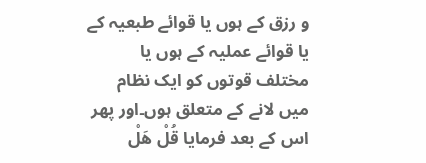و رزق کے ہوں یا قوائے طبعیہ کے یا قوائے عملیہ کے ہوں یا مختلف قوتوں کو ایک نظام میں لانے کے متعلق ہوں۔اور پھر اس کے بعد فرمایا قُلْ ھَلْ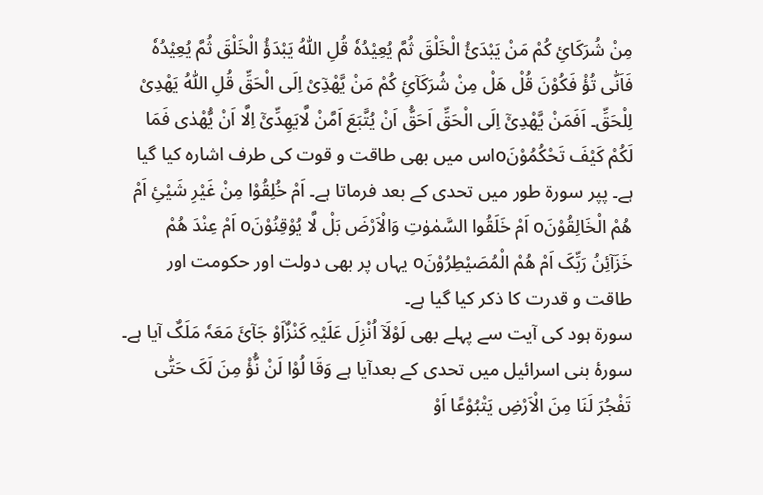مِنْ شُرَکَائِ کُمْ مَنْ یَبْدَئُ الْخَلْقَ ثُمَّ یُعِیْدُہٗ قُلِ اللّٰہُ یَبْدَؤُ الْخَلْقَ ثُمَّ یُعِیْدُہٗ فَاَنّٰی تُؤْ فَکُوْنَ قُلْ ھَلْ مِنْ شُرَکَآئِ کُمْ مَنْ یَّھْدِٓیْ اِلَی الْحَقِّ قُلِ اللّٰہُ یَھْدِیْ لِلْحَقِّ۔ اَفَمَنْ یَّھْدِیْٓ اِلَی الْحَقِّ اَحَقُّ اَنْ یُتَّبَعَ اَمَّنْ لَّایَھِدِّیْٓ اِلَّا اَنْ یُّھْدٰی فَمَا لَکُمْ کَیْفَ تَحْکُمُوْنَoاس میں بھی طاقت و قوت کی طرف اشارہ کیا گیا ہے۔ پپر سورۃ طور میں تحدی کے بعد فرماتا ہے۔ اَمْ خُلِقُوْا مِنْ غَیْرِ شَیْئِ اَمْ ھُمْ الْخَالِقُوْنَo اَمْ خَلَقُوا السَّمٰوٰتِ وَالْاَرْضَ بَلْ لَّا یُوْقِنُوْنَo اَمْ عِنْدَ ھُمْ خَزَآئِنُ رَبِّکَ اَمْ ھُمْ الْمُصَیْطِرُوْنَo یہاں پر بھی دولت اور حکومت اور طاقت و قدرت کا ذکر کیا گیا ہے۔
سورۃ ہود کی آیت سے پہلے بھی لَوْلَآ اُنْزِلَ عَلَیْہِ کَنْزٌاَوْ جَآئَ مَعَہٗ مَلَکٌ آیا ہے۔ سورۂ بنی اسرائیل میں تحدی کے بعدآیا ہے وَقَا لُوْا لَنْ نُّؤْ مِنَ لَکَ حَتّٰی تَفْجُرَ لَنَا مِنَ الْاَرْضِ یَتْبُوْعًا اَوْ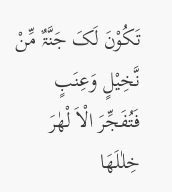تَکُوْنَ لَکَ جَنَّۃٌ مِّنْ نَّخِیْلٍ وَعِنَبٍ فَتُفَجِّرَ الْاَ لْھٰرَ خِلٰلَھَا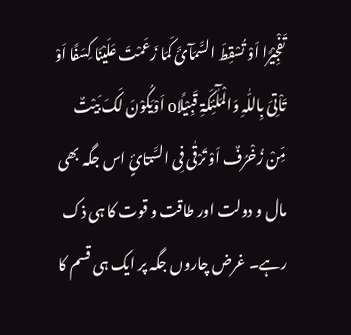تَفْجِیْرًا اَوْ تُسْقِطَ السَّمَآئَ کَمَا زَعَمْتَ عَلَیْنَا کِسَفًا اَوْ تَاْتِیَ بِاللّٰہِ وَالْمَلٰٓئِکَۃِ قَبِیْلًاo اَوْیَکُوْنَ لَکَ بَیْتٌ مِّنْ زُخْرُفٌ اَوْ تَرْقٰی فِی السَّمٓائٍ اس جگہ بھی مال و دولت اور طاقت و قوت کا ہی ذک رہے۔ غرض چاروں جگہ پر ایک ہی قسم کا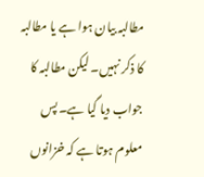مطالبہ بیان ہوا ہے یا مطالبہ کا ذکر نہیں۔ لیکن مطالبہ کا جواب دیا گیا ہے۔ پس معلوم ہوتا ہے کہ خزانوں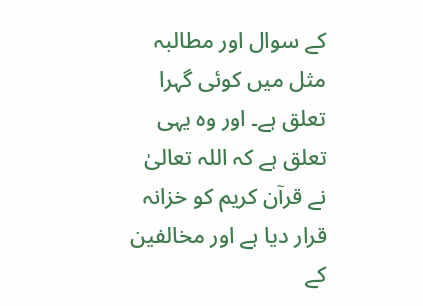کے سوال اور مطالبہ مثل میں کوئی گہرا تعلق ہے۔ اور وہ یہی تعلق ہے کہ اللہ تعالیٰ نے قرآن کریم کو خزانہ قرار دیا ہے اور مخالفین کے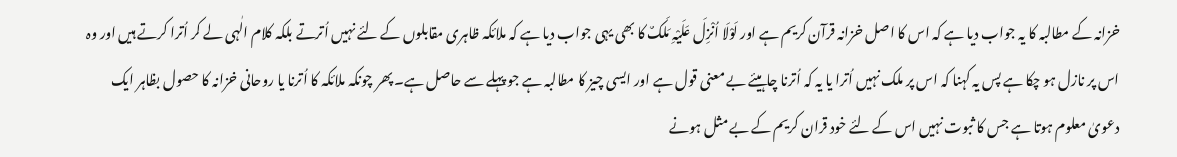خزانہ کے مطالبہ کا یہ جواب دیا ہے کہ اس کا اصل خزانہ قرآن کریم ہے اور لَوْلَا اُنْزِلَ عَلَیْہِ مَلَکٌ کا بھی یہی جواب دیا ہے کہ ملائکہ ظاہری مقابلوں کے لئے نہیں اُترتے بلکہ کلام الٰہی لے کر اُترا کرتے ہیں اور وہ اس پر نازل ہو چکا ہے پس یہ کہنا کہ اس پر ملک نہیں اُترا یا یہ کہ اُترنا چاہیئے بے معنی قول ہے اور ایسی چیز کا مطالبہ ہے جو پہلے سے حاصل ہے۔ پھر چونکہ ملائکہ کا اُترنا یا روحانی خزانہ کا حصول بظاہر ایک دعویٰ معلوم ہوتا ہے جس کا ثبوت نہیں اس کے لئے خود قران کریم کے بے مثل ہونے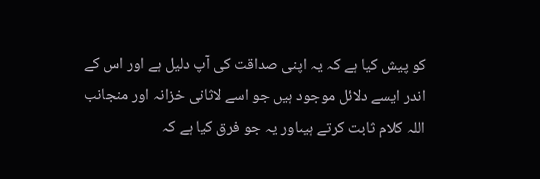کو پیش کیا ہے کہ یہ اپنی صداقت کی آپ دلیل ہے اور اس کے اندر ایسے دلائل موجود ہیں جو اسے لاثانی خزانہ اور منجانب اللہ کلام ثابت کرتے ہیںاور یہ جو فرق کیا ہے کہ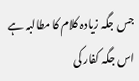جس جگہ زیادہ کلام کا مطالبہ ہے اس جگہ کفار کی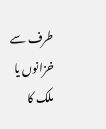طرف سے خزانوں یا ملک کا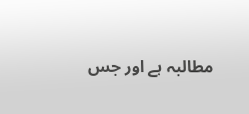مطالبہ ہے اور جس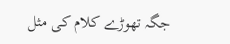جگہ تھوڑے کلام کی مثل